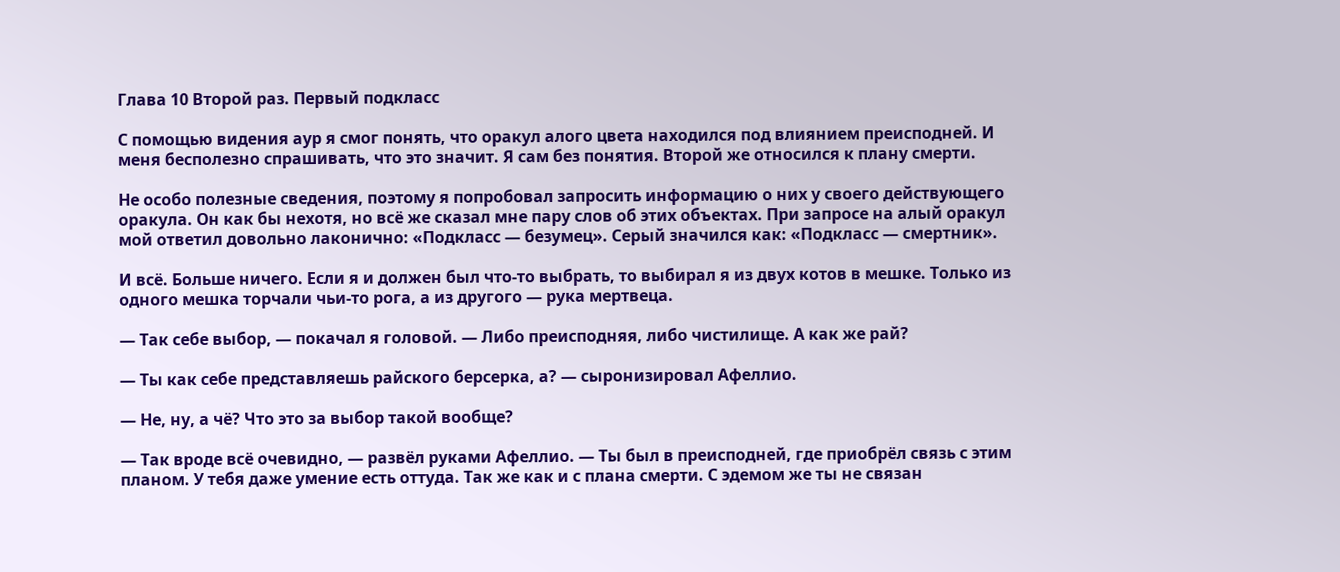Глава 10 Второй раз. Первый подкласс

С помощью видения аур я смог понять, что оракул алого цвета находился под влиянием преисподней. И меня бесполезно спрашивать, что это значит. Я сам без понятия. Второй же относился к плану смерти.

Не особо полезные сведения, поэтому я попробовал запросить информацию о них у своего действующего оракула. Он как бы нехотя, но всё же сказал мне пару слов об этих объектах. При запросе на алый оракул мой ответил довольно лаконично: «Подкласс — безумец». Серый значился как: «Подкласс — смертник».

И всё. Больше ничего. Если я и должен был что-то выбрать, то выбирал я из двух котов в мешке. Только из одного мешка торчали чьи-то рога, а из другого — рука мертвеца.

— Так себе выбор, — покачал я головой. — Либо преисподняя, либо чистилище. А как же рай?

— Ты как себе представляешь райского берсерка, а? — сыронизировал Афеллио.

— Не, ну, а чё? Что это за выбор такой вообще?

— Так вроде всё очевидно, — развёл руками Афеллио. — Ты был в преисподней, где приобрёл связь с этим планом. У тебя даже умение есть оттуда. Так же как и с плана смерти. С эдемом же ты не связан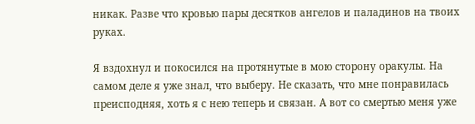никак. Разве что кровью пары десятков ангелов и паладинов на твоих руках.

Я вздохнул и покосился на протянутые в мою сторону оракулы. На самом деле я уже знал, что выберу. Не сказать, что мне понравилась преисподняя, хоть я с нею теперь и связан. А вот со смертью меня уже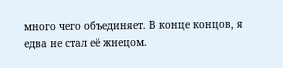много чего объединяет. В конце концов, я едва не стал её жнецом.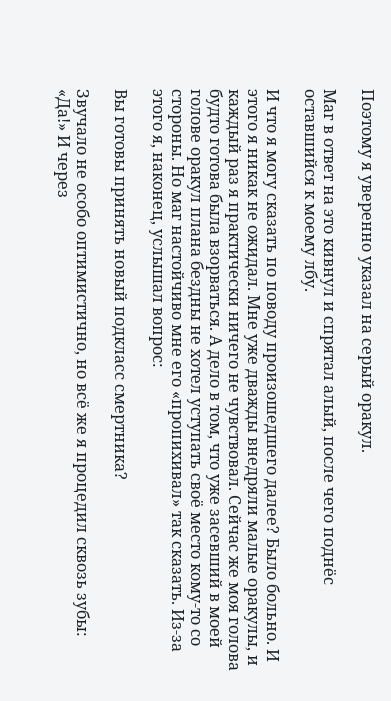Поэтому я уверенно указал на серый оракул.

Маг в ответ на это кивнул и спрятал алый, после чего поднёс оставшийся к моему лбу.

И что я могу сказать по поводу произошедшего далее? Было больно. И этого я никак не ожидал. Мне уже дважды внедряли малые оракулы, и каждый раз я практически ничего не чувствовал. Сейчас же моя голова будто готова была взорваться. А дело в том, что уже засевший в моей голове оракул плана бездны не хотел уступать своё место кому-то со стороны. Но маг настойчиво мне его «пропихивал» так сказать. Из-за этого я, наконец, услышал вопрос:

Вы готовы принять новый подкласс смертника?

Звучало не особо оптимистично, но всё же я процедил сквозь зубы: «Да!» И через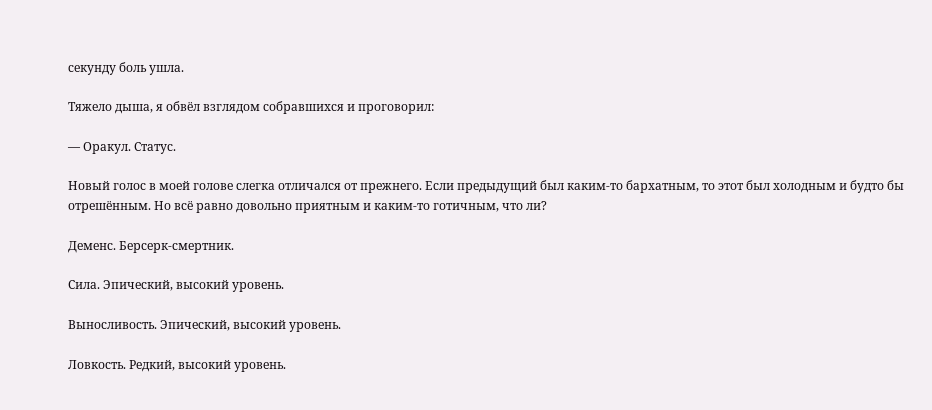секунду боль ушла.

Тяжело дыша, я обвёл взглядом собравшихся и проговорил:

— Оракул. Статус.

Новый голос в моей голове слегка отличался от прежнего. Если предыдущий был каким-то бархатным, то этот был холодным и будто бы отрешённым. Но всё равно довольно приятным и каким-то готичным, что ли?

Деменс. Берсерк-смертник.

Сила. Эпический, высокий уровень.

Выносливость. Эпический, высокий уровень.

Ловкость. Редкий, высокий уровень.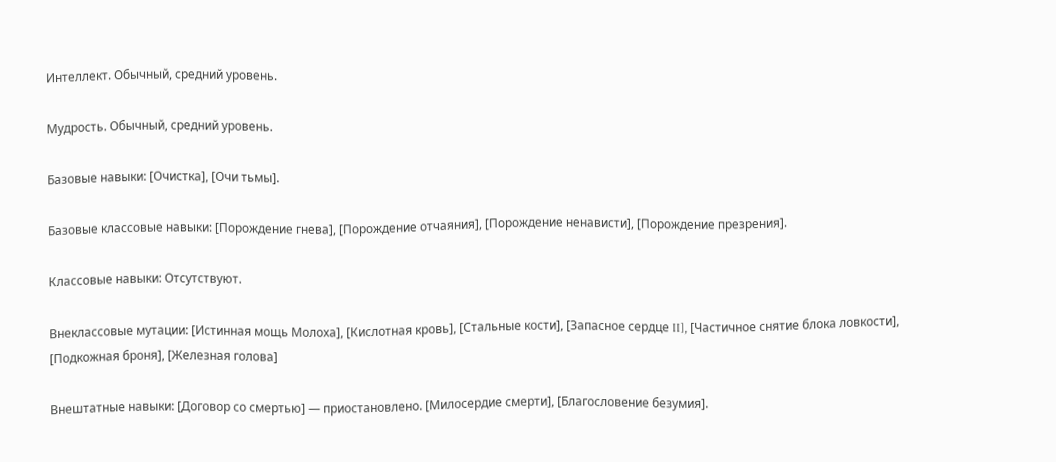Интеллект. Обычный, средний уровень.

Мудрость. Обычный, средний уровень.

Базовые навыки: [Очистка], [Очи тьмы].

Базовые классовые навыки: [Порождение гнева], [Порождение отчаяния], [Порождение ненависти], [Порождение презрения].

Классовые навыки: Отсутствуют.

Внеклассовые мутации: [Истинная мощь Молоха], [Кислотная кровь], [Стальные кости], [Запасное сердце II], [Частичное снятие блока ловкости], [Подкожная броня], [Железная голова]

Внештатные навыки: [Договор со смертью] — приостановлено. [Милосердие смерти], [Благословение безумия].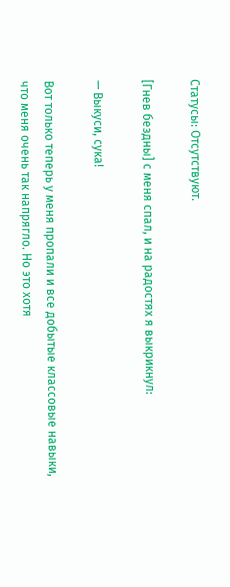Статусы: Отсутствуют.

[Гнев бездны] с меня спал, и на радостях я выкрикнул:

— Выкуси, сука!

Вот только теперь у меня пропали и все добытые классовые навыки, что меня очень так напрягло. Но это хотя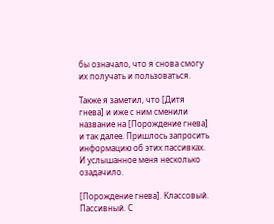бы означало, что я снова смогу их получать и пользоваться.

Также я заметил, что [Дитя гнева] и иже с ним сменили название на [Порождение гнева] и так далее. Пришлось запросить информацию об этих пассивках. И услышанное меня несколько озадачило.

[Порождение гнева]. Классовый. Пассивный. С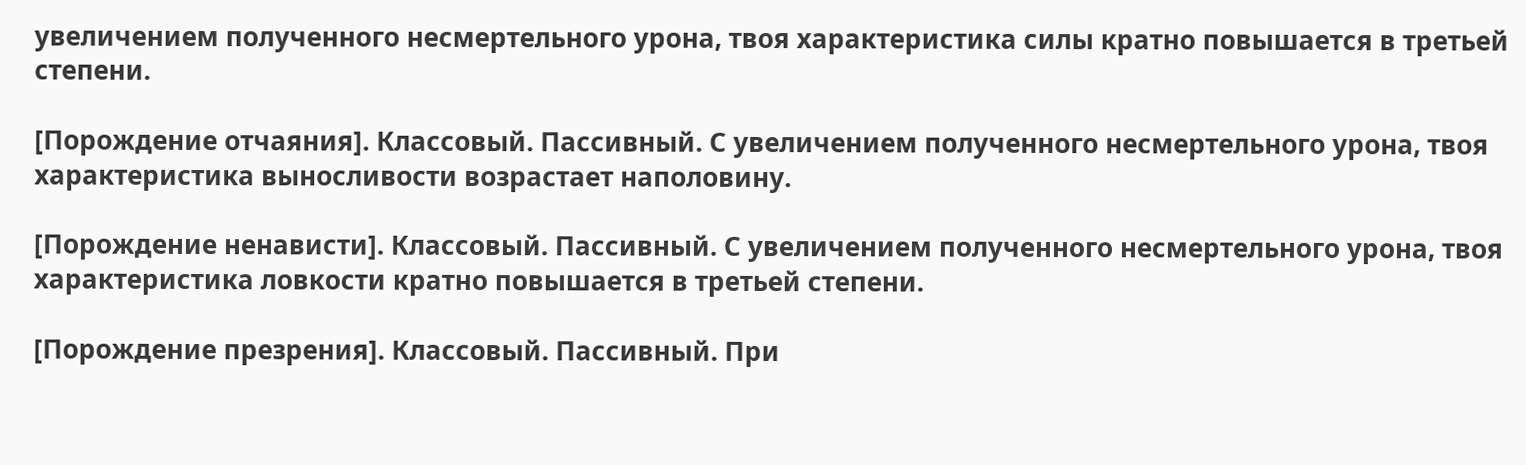увеличением полученного несмертельного урона, твоя характеристика силы кратно повышается в третьей степени.

[Порождение отчаяния]. Классовый. Пассивный. С увеличением полученного несмертельного урона, твоя характеристика выносливости возрастает наполовину.

[Порождение ненависти]. Классовый. Пассивный. С увеличением полученного несмертельного урона, твоя характеристика ловкости кратно повышается в третьей степени.

[Порождение презрения]. Классовый. Пассивный. При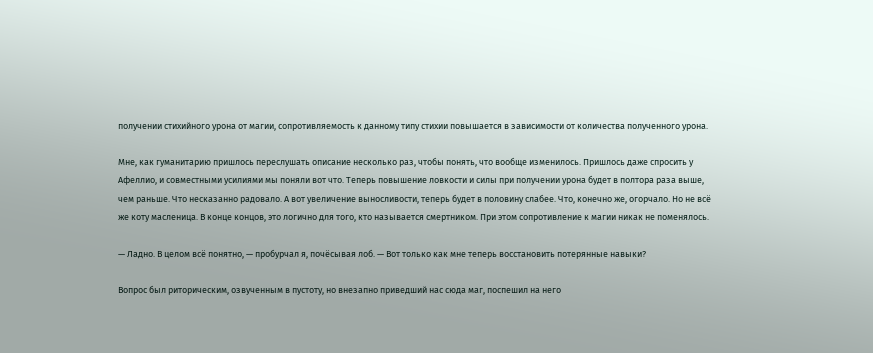получении стихийного урона от магии, сопротивляемость к данному типу стихии повышается в зависимости от количества полученного урона.

Мне, как гуманитарию пришлось переслушать описание несколько раз, чтобы понять, что вообще изменилось. Пришлось даже спросить у Афеллио, и совместными усилиями мы поняли вот что. Теперь повышение ловкости и силы при получении урона будет в полтора раза выше, чем раньше. Что несказанно радовало. А вот увеличение выносливости, теперь будет в половину слабее. Что, конечно же, огорчало. Но не всё же коту масленица. В конце концов, это логично для того, кто называется смертником. При этом сопротивление к магии никак не поменялось.

— Ладно. В целом всё понятно, — пробурчал я, почёсывая лоб. — Вот только как мне теперь восстановить потерянные навыки?

Вопрос был риторическим, озвученным в пустоту, но внезапно приведший нас сюда маг, поспешил на него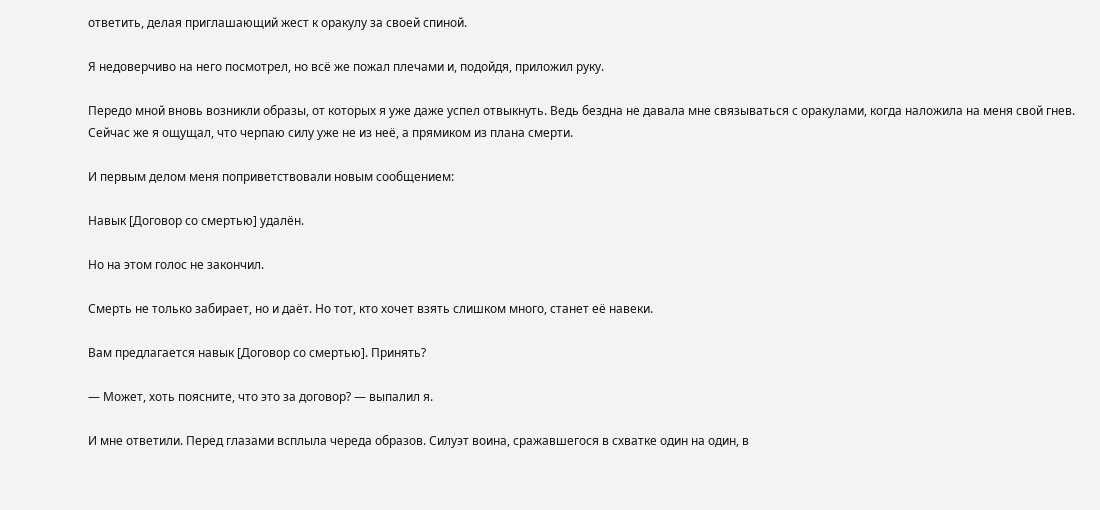ответить, делая приглашающий жест к оракулу за своей спиной.

Я недоверчиво на него посмотрел, но всё же пожал плечами и, подойдя, приложил руку.

Передо мной вновь возникли образы, от которых я уже даже успел отвыкнуть. Ведь бездна не давала мне связываться с оракулами, когда наложила на меня свой гнев. Сейчас же я ощущал, что черпаю силу уже не из неё, а прямиком из плана смерти.

И первым делом меня поприветствовали новым сообщением:

Навык [Договор со смертью] удалён.

Но на этом голос не закончил.

Смерть не только забирает, но и даёт. Но тот, кто хочет взять слишком много, станет её навеки.

Вам предлагается навык [Договор со смертью]. Принять?

— Может, хоть поясните, что это за договор? — выпалил я.

И мне ответили. Перед глазами всплыла череда образов. Силуэт воина, сражавшегося в схватке один на один, в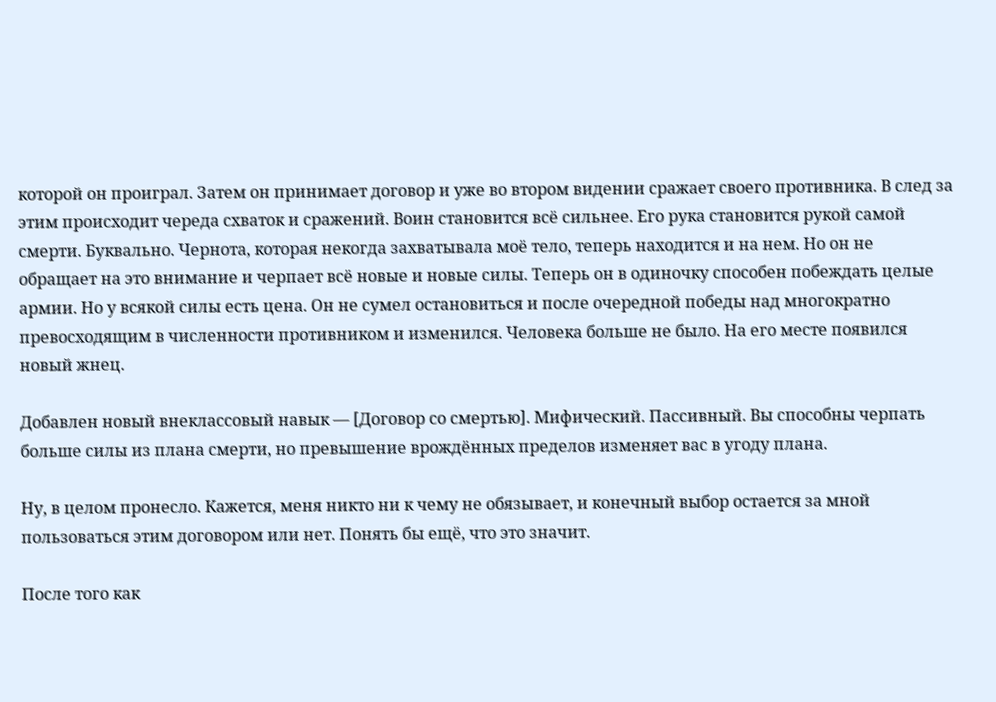которой он проиграл. Затем он принимает договор и уже во втором видении сражает своего противника. В след за этим происходит череда схваток и сражений. Воин становится всё сильнее. Его рука становится рукой самой смерти. Буквально. Чернота, которая некогда захватывала моё тело, теперь находится и на нем. Но он не обращает на это внимание и черпает всё новые и новые силы. Теперь он в одиночку способен побеждать целые армии. Но у всякой силы есть цена. Он не сумел остановиться и после очередной победы над многократно превосходящим в численности противником и изменился. Человека больше не было. На его месте появился новый жнец.

Добавлен новый внеклассовый навык — [Договор со смертью]. Мифический. Пассивный. Вы способны черпать больше силы из плана смерти, но превышение врождённых пределов изменяет вас в угоду плана.

Ну, в целом пронесло. Кажется, меня никто ни к чему не обязывает, и конечный выбор остается за мной пользоваться этим договором или нет. Понять бы ещё, что это значит.

После того как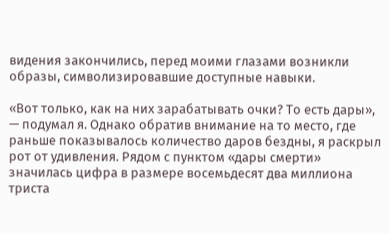видения закончились, перед моими глазами возникли образы, символизировавшие доступные навыки.

«Вот только, как на них зарабатывать очки? То есть дары», — подумал я. Однако обратив внимание на то место, где раньше показывалось количество даров бездны, я раскрыл рот от удивления. Рядом с пунктом «дары смерти» значилась цифра в размере восемьдесят два миллиона триста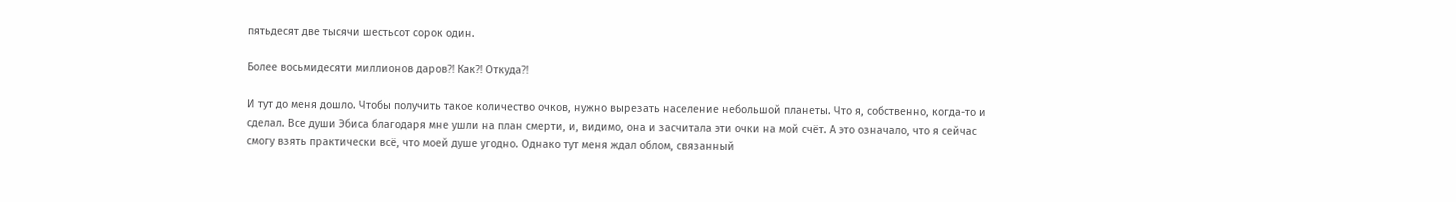пятьдесят две тысячи шестьсот сорок один.

Более восьмидесяти миллионов даров⁈ Как⁈ Откуда⁈

И тут до меня дошло. Чтобы получить такое количество очков, нужно вырезать население небольшой планеты. Что я, собственно, когда-то и сделал. Все души Эбиса благодаря мне ушли на план смерти, и, видимо, она и засчитала эти очки на мой счёт. А это означало, что я сейчас смогу взять практически всё, что моей душе угодно. Однако тут меня ждал облом, связанный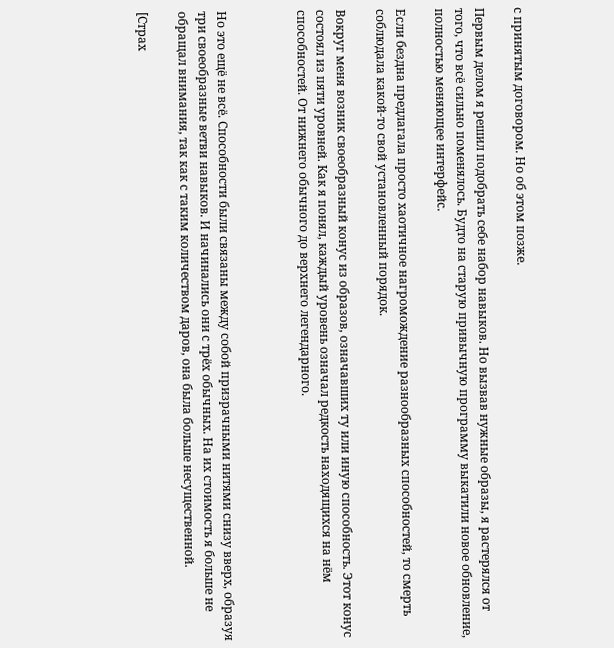с принятым договором. Но об этом позже.

Первым делом я решил подобрать себе набор навыков. Но вызвав нужные образы, я растерялся от того, что всё сильно поменялось. Будто на старую привычную программу выкатили новое обновление, полностью меняющее интерфейс.

Если бездна предлагала просто хаотичное нагромождение разнообразных способностей, то смерть соблюдала какой-то свой установленный порядок.

Вокруг меня возник своеобразный конус из образов, означавших ту или иную способность. Этот конус состоял из пяти уровней. Как я понял, каждый уровень означал редкость находящихся на нём способностей. От нижнего обычного до верхнего легендарного.



Но это ещё не всё. Способности были связаны между собой призрачными нитями снизу вверх, образуя три своеобразные ветви навыков. И начинались они с трёх обычных. На их стоимость я больше не обращал внимания, так как с таким количеством даров, она была больше несущественной.

[Страх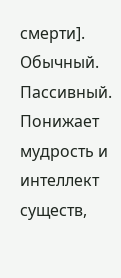смерти]. Обычный. Пассивный. Понижает мудрость и интеллект существ,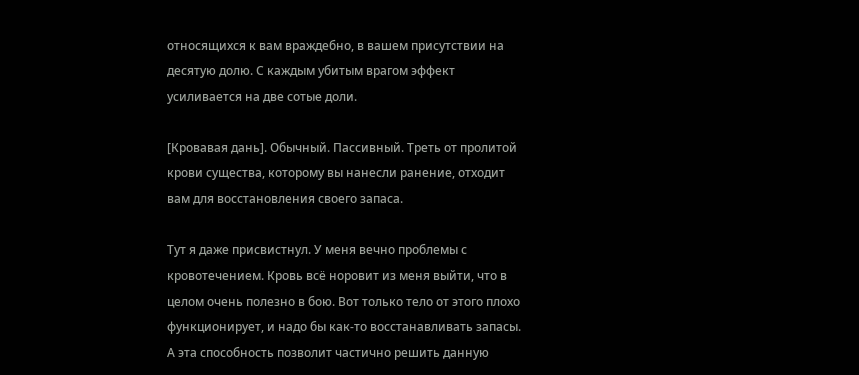относящихся к вам враждебно, в вашем присутствии на десятую долю. С каждым убитым врагом эффект усиливается на две сотые доли.

[Кровавая дань]. Обычный. Пассивный. Треть от пролитой крови существа, которому вы нанесли ранение, отходит вам для восстановления своего запаса.

Тут я даже присвистнул. У меня вечно проблемы с кровотечением. Кровь всё норовит из меня выйти, что в целом очень полезно в бою. Вот только тело от этого плохо функционирует, и надо бы как-то восстанавливать запасы. А эта способность позволит частично решить данную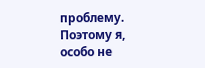проблему. Поэтому я, особо не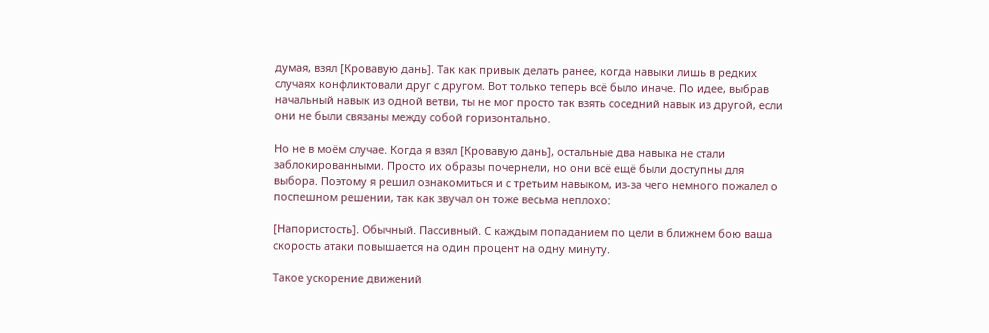думая, взял [Кровавую дань]. Так как привык делать ранее, когда навыки лишь в редких случаях конфликтовали друг с другом. Вот только теперь всё было иначе. По идее, выбрав начальный навык из одной ветви, ты не мог просто так взять соседний навык из другой, если они не были связаны между собой горизонтально.

Но не в моём случае. Когда я взял [Кровавую дань], остальные два навыка не стали заблокированными. Просто их образы почернели, но они всё ещё были доступны для выбора. Поэтому я решил ознакомиться и с третьим навыком, из-за чего немного пожалел о поспешном решении, так как звучал он тоже весьма неплохо:

[Напористость]. Обычный. Пассивный. С каждым попаданием по цели в ближнем бою ваша скорость атаки повышается на один процент на одну минуту.

Такое ускорение движений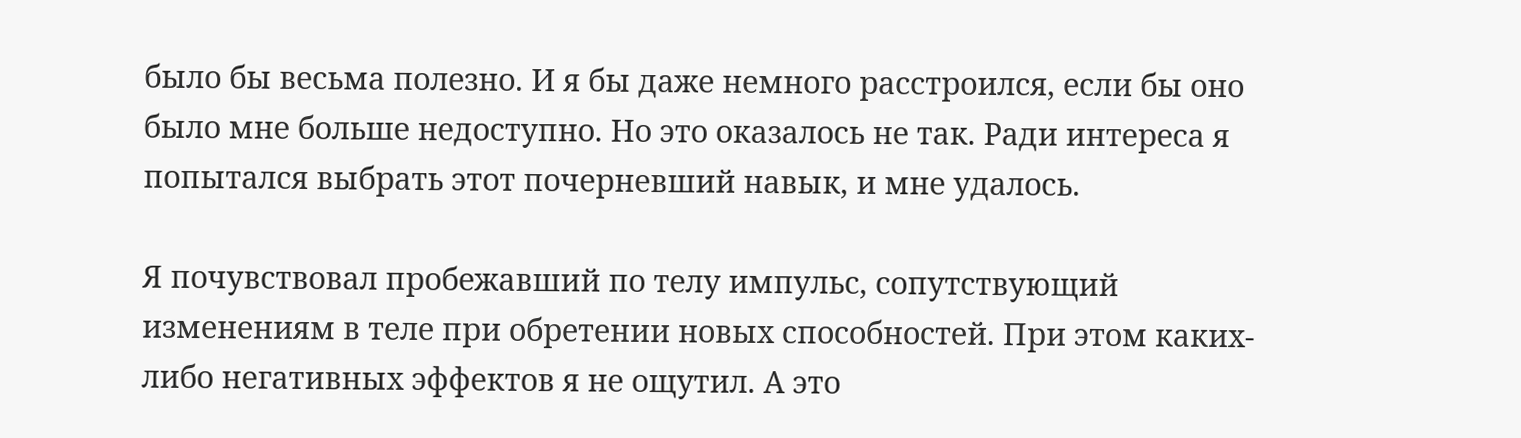было бы весьма полезно. И я бы даже немного расстроился, если бы оно было мне больше недоступно. Но это оказалось не так. Ради интереса я попытался выбрать этот почерневший навык, и мне удалось.

Я почувствовал пробежавший по телу импульс, сопутствующий изменениям в теле при обретении новых способностей. При этом каких-либо негативных эффектов я не ощутил. А это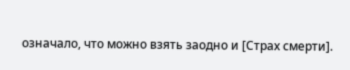означало, что можно взять заодно и [Страх смерти].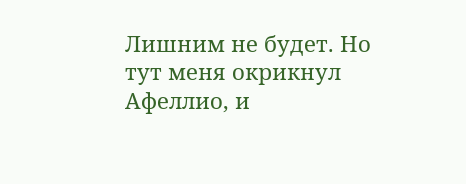Лишним не будет. Но тут меня окрикнул Афеллио, и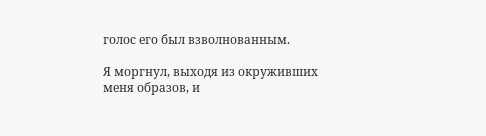голос его был взволнованным.

Я моргнул, выходя из окруживших меня образов, и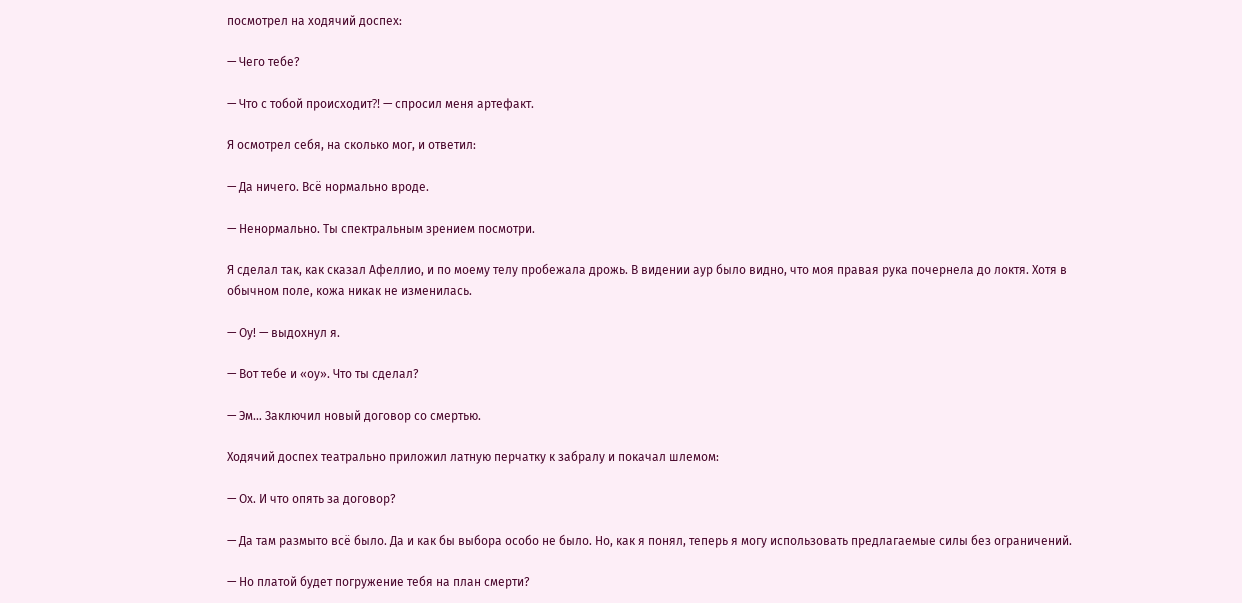посмотрел на ходячий доспех:

— Чего тебе?

— Что с тобой происходит⁈ — спросил меня артефакт.

Я осмотрел себя, на сколько мог, и ответил:

— Да ничего. Всё нормально вроде.

— Ненормально. Ты спектральным зрением посмотри.

Я сделал так, как сказал Афеллио, и по моему телу пробежала дрожь. В видении аур было видно, что моя правая рука почернела до локтя. Хотя в обычном поле, кожа никак не изменилась.

— Оу! — выдохнул я.

— Вот тебе и «оу». Что ты сделал?

— Эм… Заключил новый договор со смертью.

Ходячий доспех театрально приложил латную перчатку к забралу и покачал шлемом:

— Ох. И что опять за договор?

— Да там размыто всё было. Да и как бы выбора особо не было. Но, как я понял, теперь я могу использовать предлагаемые силы без ограничений.

— Но платой будет погружение тебя на план смерти?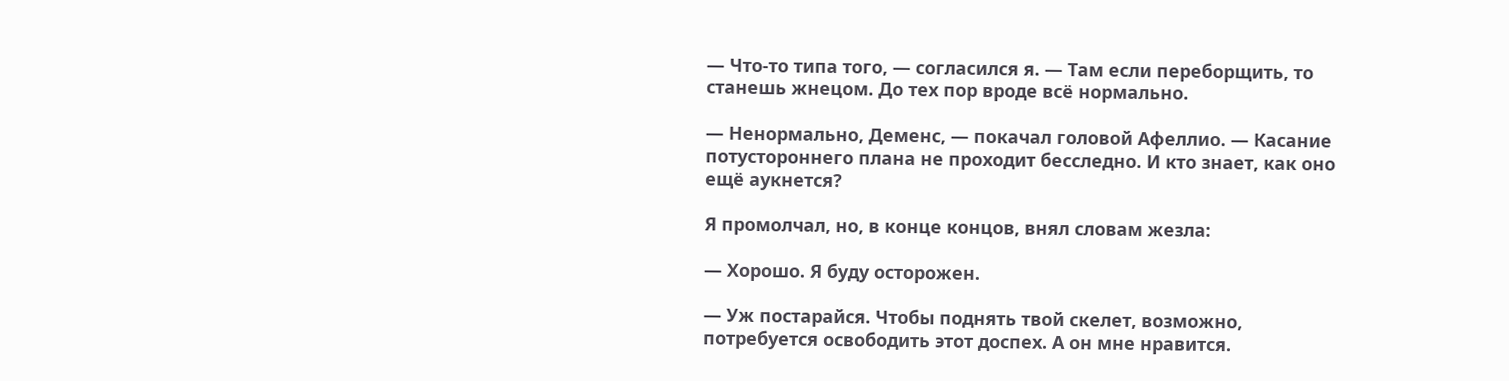— Что-то типа того, — согласился я. — Там если переборщить, то станешь жнецом. До тех пор вроде всё нормально.

— Ненормально, Деменс, — покачал головой Афеллио. — Касание потустороннего плана не проходит бесследно. И кто знает, как оно ещё аукнется?

Я промолчал, но, в конце концов, внял словам жезла:

— Хорошо. Я буду осторожен.

— Уж постарайся. Чтобы поднять твой скелет, возможно, потребуется освободить этот доспех. А он мне нравится.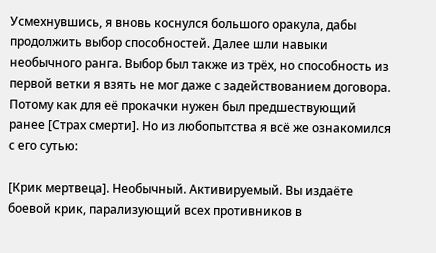Усмехнувшись, я вновь коснулся большого оракула, дабы продолжить выбор способностей. Далее шли навыки необычного ранга. Выбор был также из трёх, но способность из первой ветки я взять не мог даже с задействованием договора. Потому как для её прокачки нужен был предшествующий ранее [Страх смерти]. Но из любопытства я всё же ознакомился с его сутью:

[Крик мертвеца]. Необычный. Активируемый. Вы издаёте боевой крик, парализующий всех противников в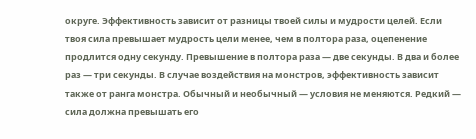округе. Эффективность зависит от разницы твоей силы и мудрости целей. Если твоя сила превышает мудрость цели менее, чем в полтора раза, оцепенение продлится одну секунду. Превышение в полтора раза — две секунды. В два и более раз — три секунды. В случае воздействия на монстров, эффективность зависит также от ранга монстра. Обычный и необычный — условия не меняются. Редкий — сила должна превышать его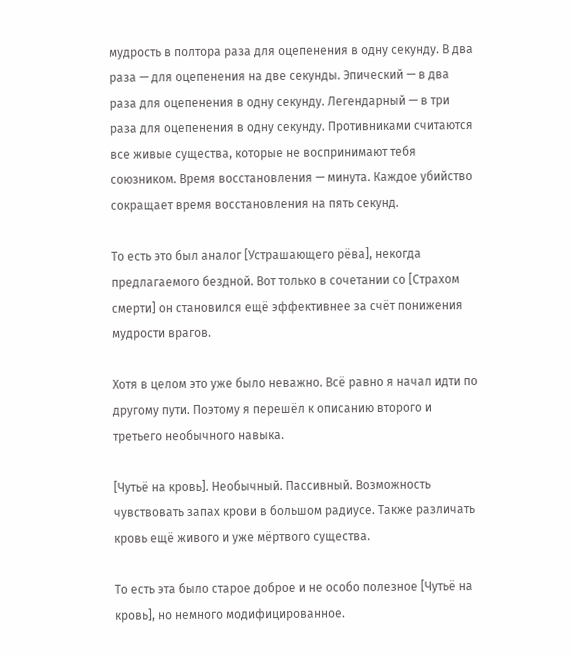мудрость в полтора раза для оцепенения в одну секунду. В два раза — для оцепенения на две секунды. Эпический — в два раза для оцепенения в одну секунду. Легендарный — в три раза для оцепенения в одну секунду. Противниками считаются все живые существа, которые не воспринимают тебя союзником. Время восстановления — минута. Каждое убийство сокращает время восстановления на пять секунд.

То есть это был аналог [Устрашающего рёва], некогда предлагаемого бездной. Вот только в сочетании со [Страхом смерти] он становился ещё эффективнее за счёт понижения мудрости врагов.

Хотя в целом это уже было неважно. Всё равно я начал идти по другому пути. Поэтому я перешёл к описанию второго и третьего необычного навыка.

[Чутьё на кровь]. Необычный. Пассивный. Возможность чувствовать запах крови в большом радиусе. Также различать кровь ещё живого и уже мёртвого существа.

То есть эта было старое доброе и не особо полезное [Чутьё на кровь], но немного модифицированное.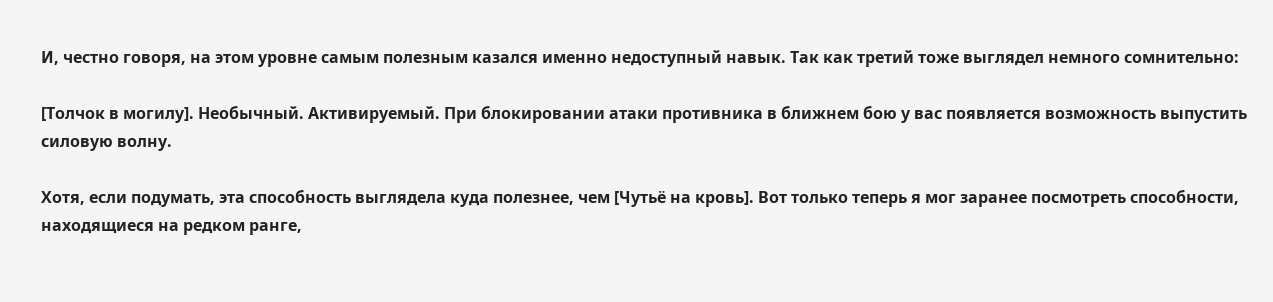И, честно говоря, на этом уровне самым полезным казался именно недоступный навык. Так как третий тоже выглядел немного сомнительно:

[Толчок в могилу]. Необычный. Активируемый. При блокировании атаки противника в ближнем бою у вас появляется возможность выпустить силовую волну.

Хотя, если подумать, эта способность выглядела куда полезнее, чем [Чутьё на кровь]. Вот только теперь я мог заранее посмотреть способности, находящиеся на редком ранге,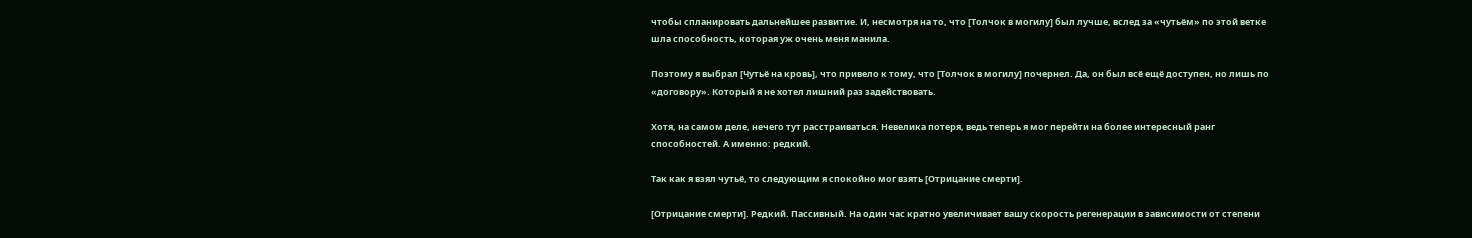чтобы спланировать дальнейшее развитие. И, несмотря на то, что [Толчок в могилу] был лучше, вслед за «чутьём» по этой ветке шла способность, которая уж очень меня манила.

Поэтому я выбрал [Чутьё на кровь], что привело к тому, что [Толчок в могилу] почернел. Да, он был всё ещё доступен, но лишь по «договору». Который я не хотел лишний раз задействовать.

Хотя, на самом деле, нечего тут расстраиваться. Невелика потеря, ведь теперь я мог перейти на более интересный ранг способностей. А именно: редкий.

Так как я взял чутьё, то следующим я спокойно мог взять [Отрицание смерти].

[Отрицание смерти]. Редкий. Пассивный. На один час кратно увеличивает вашу скорость регенерации в зависимости от степени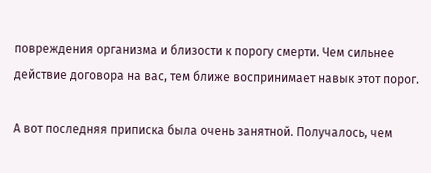повреждения организма и близости к порогу смерти. Чем сильнее действие договора на вас, тем ближе воспринимает навык этот порог.

А вот последняя приписка была очень занятной. Получалось, чем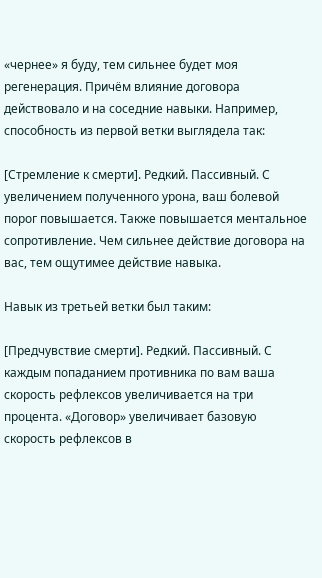«чернее» я буду, тем сильнее будет моя регенерация. Причём влияние договора действовало и на соседние навыки. Например, способность из первой ветки выглядела так:

[Стремление к смерти]. Редкий. Пассивный. С увеличением полученного урона, ваш болевой порог повышается. Также повышается ментальное сопротивление. Чем сильнее действие договора на вас, тем ощутимее действие навыка.

Навык из третьей ветки был таким:

[Предчувствие смерти]. Редкий. Пассивный. С каждым попаданием противника по вам ваша скорость рефлексов увеличивается на три процента. «Договор» увеличивает базовую скорость рефлексов в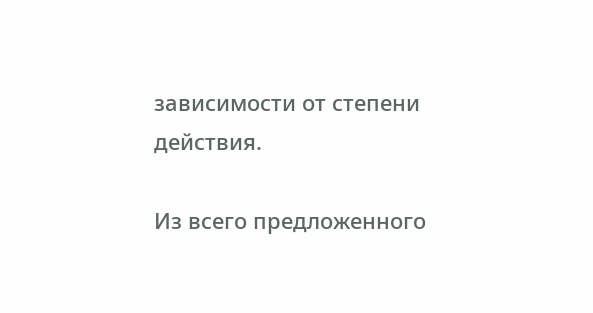зависимости от степени действия.

Из всего предложенного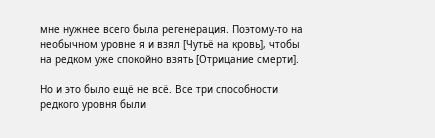мне нужнее всего была регенерация. Поэтому-то на необычном уровне я и взял [Чутьё на кровь], чтобы на редком уже спокойно взять [Отрицание смерти].

Но и это было ещё не всё. Все три способности редкого уровня были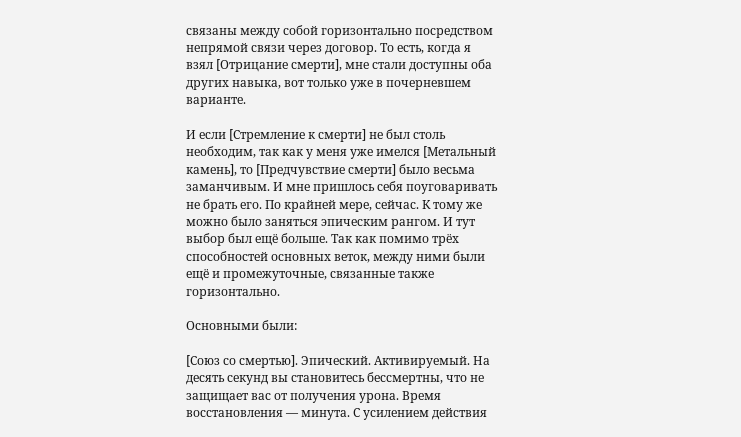связаны между собой горизонтально посредством непрямой связи через договор. То есть, когда я взял [Отрицание смерти], мне стали доступны оба других навыка, вот только уже в почерневшем варианте.

И если [Стремление к смерти] не был столь необходим, так как у меня уже имелся [Метальный камень], то [Предчувствие смерти] было весьма заманчивым. И мне пришлось себя поуговаривать не брать его. По крайней мере, сейчас. К тому же можно было заняться эпическим рангом. И тут выбор был ещё больше. Так как помимо трёх способностей основных веток, между ними были ещё и промежуточные, связанные также горизонтально.

Основными были:

[Союз со смертью]. Эпический. Активируемый. На десять секунд вы становитесь бессмертны, что не защищает вас от получения урона. Время восстановления — минута. С усилением действия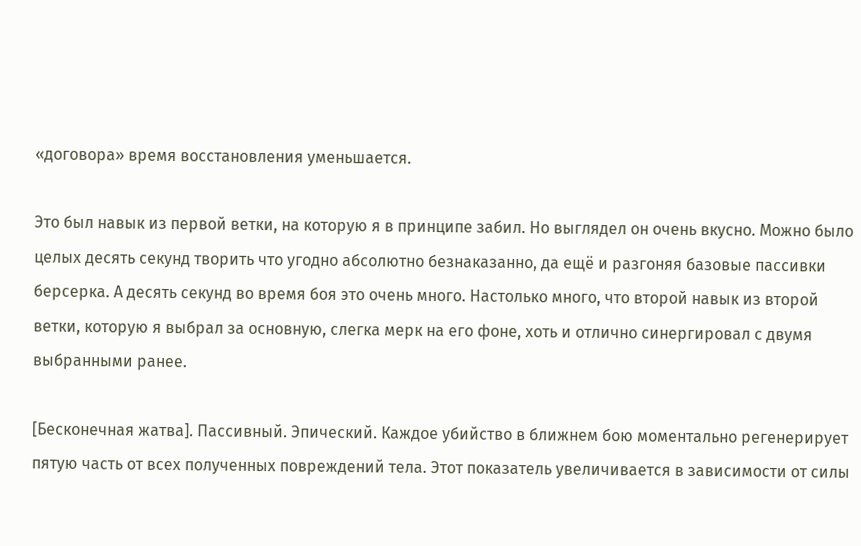«договора» время восстановления уменьшается.

Это был навык из первой ветки, на которую я в принципе забил. Но выглядел он очень вкусно. Можно было целых десять секунд творить что угодно абсолютно безнаказанно, да ещё и разгоняя базовые пассивки берсерка. А десять секунд во время боя это очень много. Настолько много, что второй навык из второй ветки, которую я выбрал за основную, слегка мерк на его фоне, хоть и отлично синергировал с двумя выбранными ранее.

[Бесконечная жатва]. Пассивный. Эпический. Каждое убийство в ближнем бою моментально регенерирует пятую часть от всех полученных повреждений тела. Этот показатель увеличивается в зависимости от силы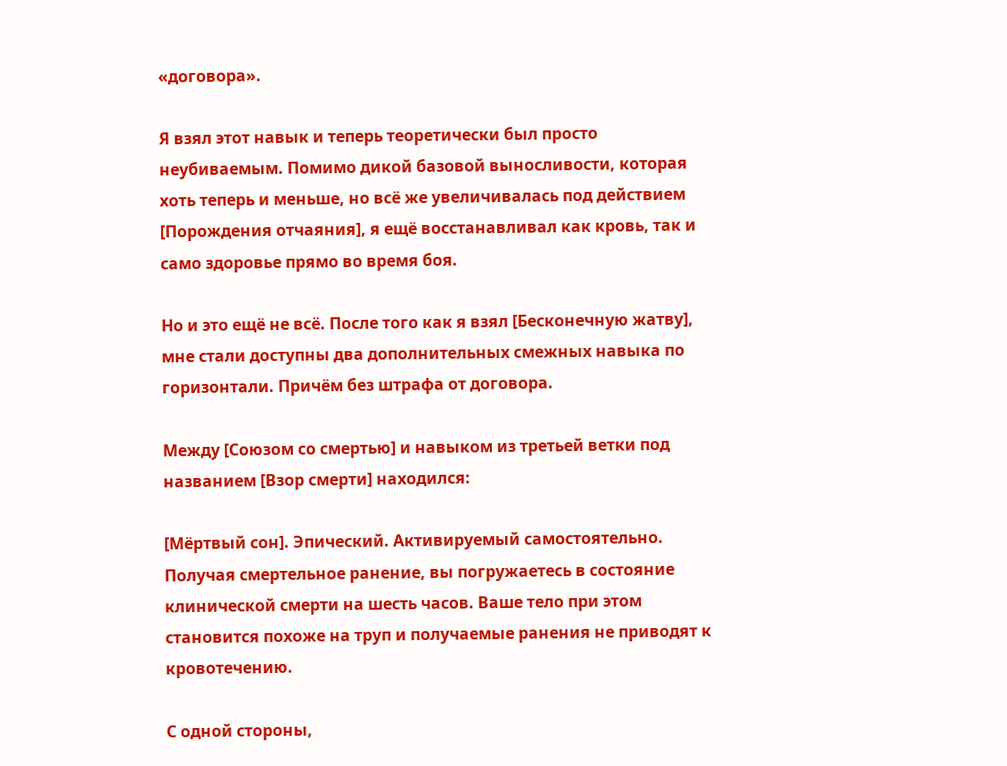«договора».

Я взял этот навык и теперь теоретически был просто неубиваемым. Помимо дикой базовой выносливости, которая хоть теперь и меньше, но всё же увеличивалась под действием [Порождения отчаяния], я ещё восстанавливал как кровь, так и само здоровье прямо во время боя.

Но и это ещё не всё. После того как я взял [Бесконечную жатву], мне стали доступны два дополнительных смежных навыка по горизонтали. Причём без штрафа от договора.

Между [Союзом со смертью] и навыком из третьей ветки под названием [Взор смерти] находился:

[Мёртвый сон]. Эпический. Активируемый самостоятельно. Получая смертельное ранение, вы погружаетесь в состояние клинической смерти на шесть часов. Ваше тело при этом становится похоже на труп и получаемые ранения не приводят к кровотечению.

С одной стороны,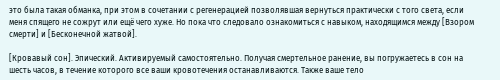это была такая обманка, при этом в сочетании с регенерацией позволявшая вернуться практически с того света, если меня спящего не сожрут или ещё чего хуже. Но пока что следовало ознакомиться с навыком, находящимся между [Взором смерти] и [Бесконечной жатвой].

[Кровавый сон]. Эпический. Активируемый самостоятельно. Получая смертельное ранение, вы погружаетесь в сон на шесть часов, в течение которого все ваши кровотечения останавливаются. Также ваше тело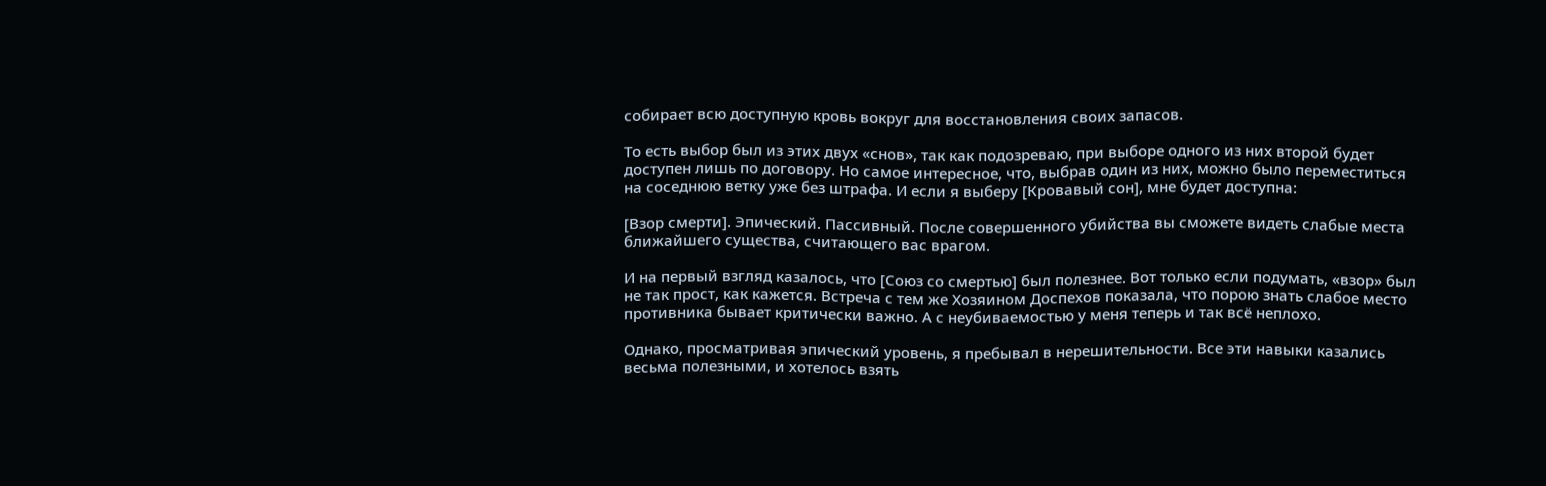собирает всю доступную кровь вокруг для восстановления своих запасов.

То есть выбор был из этих двух «снов», так как подозреваю, при выборе одного из них второй будет доступен лишь по договору. Но самое интересное, что, выбрав один из них, можно было переместиться на соседнюю ветку уже без штрафа. И если я выберу [Кровавый сон], мне будет доступна:

[Взор смерти]. Эпический. Пассивный. После совершенного убийства вы сможете видеть слабые места ближайшего существа, считающего вас врагом.

И на первый взгляд казалось, что [Союз со смертью] был полезнее. Вот только если подумать, «взор» был не так прост, как кажется. Встреча с тем же Хозяином Доспехов показала, что порою знать слабое место противника бывает критически важно. А с неубиваемостью у меня теперь и так всё неплохо.

Однако, просматривая эпический уровень, я пребывал в нерешительности. Все эти навыки казались весьма полезными, и хотелось взять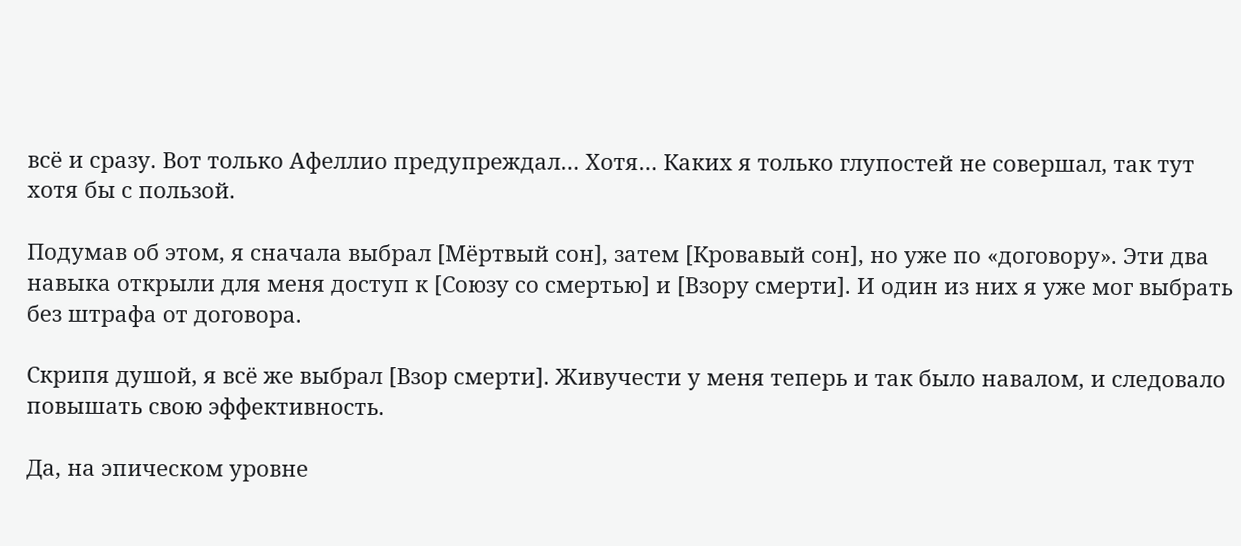всё и сразу. Вот только Афеллио предупреждал… Хотя… Каких я только глупостей не совершал, так тут хотя бы с пользой.

Подумав об этом, я сначала выбрал [Мёртвый сон], затем [Кровавый сон], но уже по «договору». Эти два навыка открыли для меня доступ к [Союзу со смертью] и [Взору смерти]. И один из них я уже мог выбрать без штрафа от договора.

Скрипя душой, я всё же выбрал [Взор смерти]. Живучести у меня теперь и так было навалом, и следовало повышать свою эффективность.

Да, на эпическом уровне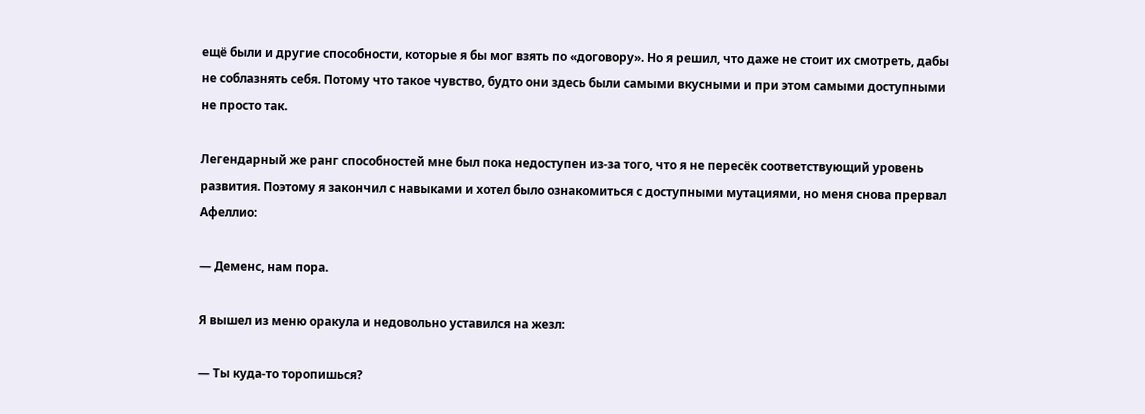ещё были и другие способности, которые я бы мог взять по «договору». Но я решил, что даже не стоит их смотреть, дабы не соблазнять себя. Потому что такое чувство, будто они здесь были самыми вкусными и при этом самыми доступными не просто так.

Легендарный же ранг способностей мне был пока недоступен из-за того, что я не пересёк соответствующий уровень развития. Поэтому я закончил с навыками и хотел было ознакомиться с доступными мутациями, но меня снова прервал Афеллио:

— Деменс, нам пора.

Я вышел из меню оракула и недовольно уставился на жезл:

— Ты куда-то торопишься?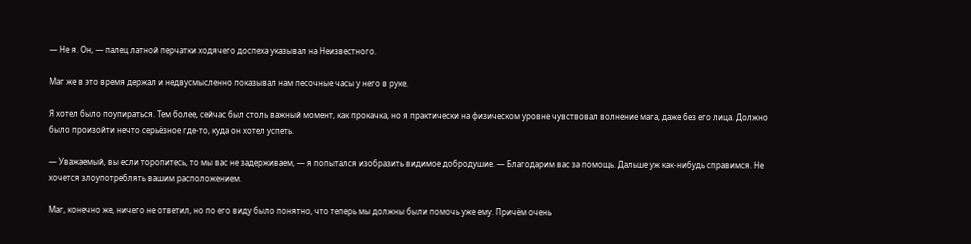— Не я. Он, — палец латной перчатки ходячего доспеха указывал на Неизвестного.

Маг же в это время держал и недвусмысленно показывал нам песочные часы у него в руке.

Я хотел было поупираться. Тем более, сейчас был столь важный момент, как прокачка, но я практически на физическом уровне чувствовал волнение мага, даже без его лица. Должно было произойти нечто серьёзное где-то, куда он хотел успеть.

— Уважаемый, вы если торопитесь, то мы вас не задерживаем, — я попытался изобразить видимое добродушие. — Благодарим вас за помощь. Дальше уж как-нибудь справимся. Не хочется злоупотреблять вашим расположением.

Маг, конечно же, ничего не ответил, но по его виду было понятно, что теперь мы должны были помочь уже ему. Причём очень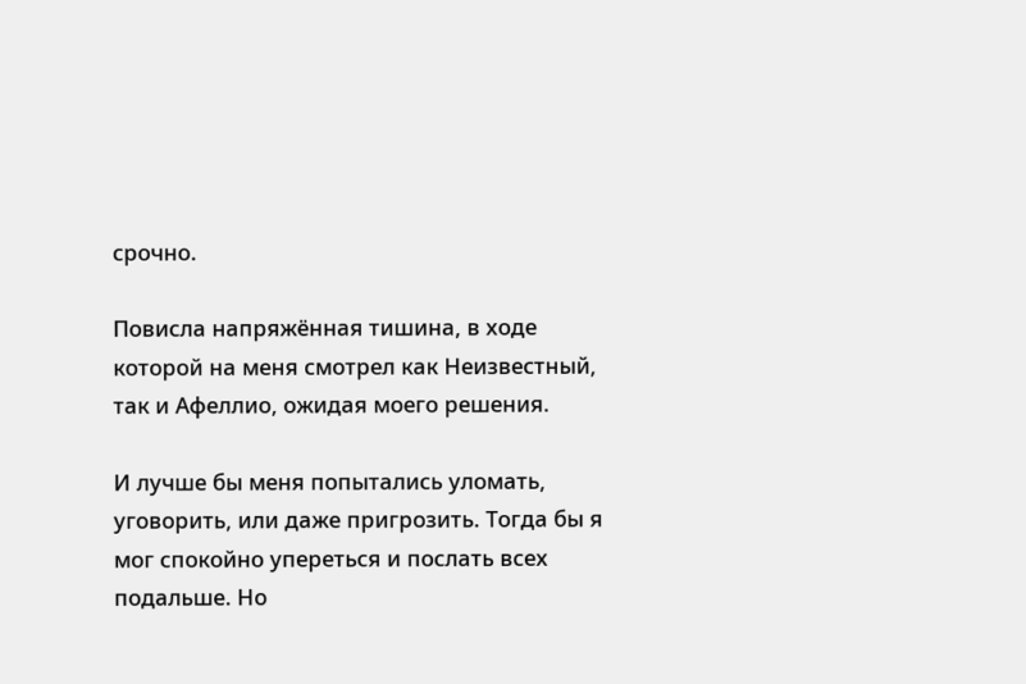срочно.

Повисла напряжённая тишина, в ходе которой на меня смотрел как Неизвестный, так и Афеллио, ожидая моего решения.

И лучше бы меня попытались уломать, уговорить, или даже пригрозить. Тогда бы я мог спокойно упереться и послать всех подальше. Но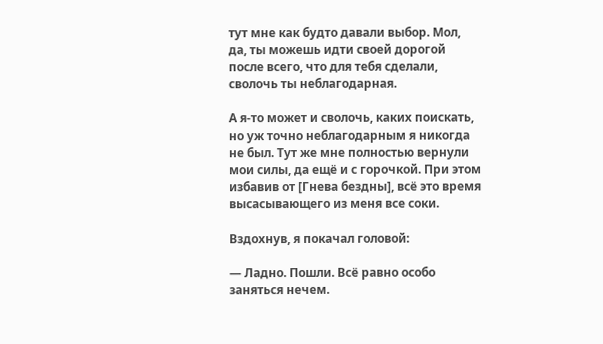тут мне как будто давали выбор. Мол, да, ты можешь идти своей дорогой после всего, что для тебя сделали, сволочь ты неблагодарная.

А я-то может и сволочь, каких поискать, но уж точно неблагодарным я никогда не был. Тут же мне полностью вернули мои силы, да ещё и с горочкой. При этом избавив от [Гнева бездны], всё это время высасывающего из меня все соки.

Вздохнув, я покачал головой:

— Ладно. Пошли. Всё равно особо заняться нечем.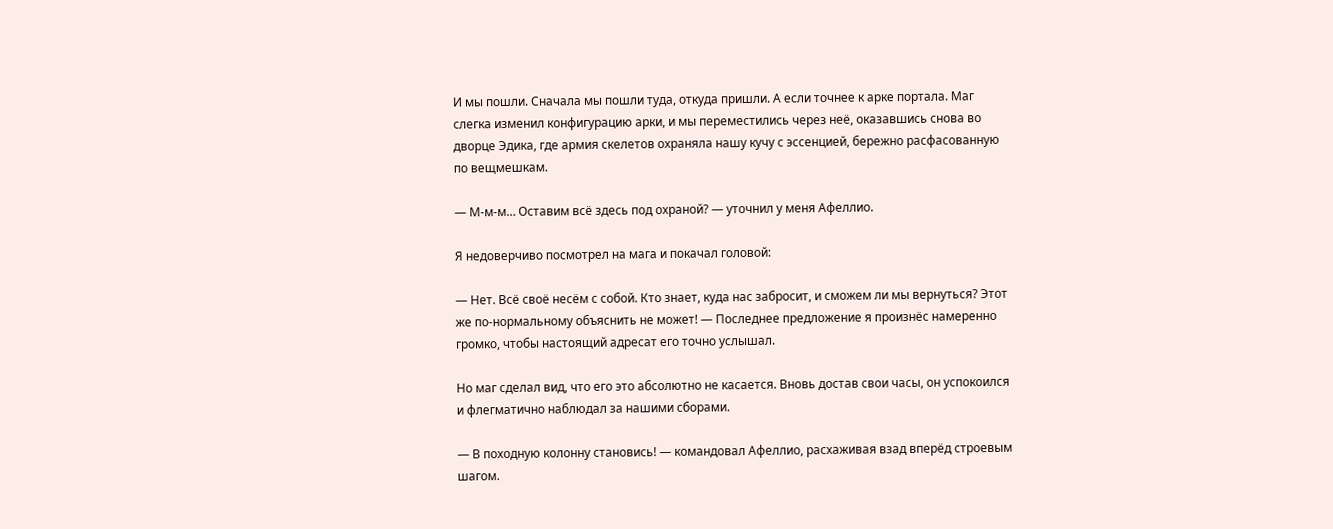И мы пошли. Сначала мы пошли туда, откуда пришли. А если точнее к арке портала. Маг слегка изменил конфигурацию арки, и мы переместились через неё, оказавшись снова во дворце Эдика, где армия скелетов охраняла нашу кучу с эссенцией, бережно расфасованную по вещмешкам.

— М-м-м… Оставим всё здесь под охраной? — уточнил у меня Афеллио.

Я недоверчиво посмотрел на мага и покачал головой:

— Нет. Всё своё несём с собой. Кто знает, куда нас забросит, и сможем ли мы вернуться? Этот же по-нормальному объяснить не может! — Последнее предложение я произнёс намеренно громко, чтобы настоящий адресат его точно услышал.

Но маг сделал вид, что его это абсолютно не касается. Вновь достав свои часы, он успокоился и флегматично наблюдал за нашими сборами.

— В походную колонну становись! — командовал Афеллио, расхаживая взад вперёд строевым шагом.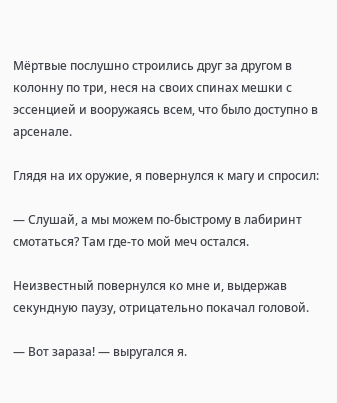Мёртвые послушно строились друг за другом в колонну по три, неся на своих спинах мешки с эссенцией и вооружаясь всем, что было доступно в арсенале.

Глядя на их оружие, я повернулся к магу и спросил:

— Слушай, а мы можем по-быстрому в лабиринт смотаться? Там где-то мой меч остался.

Неизвестный повернулся ко мне и, выдержав секундную паузу, отрицательно покачал головой.

— Вот зараза! — выругался я.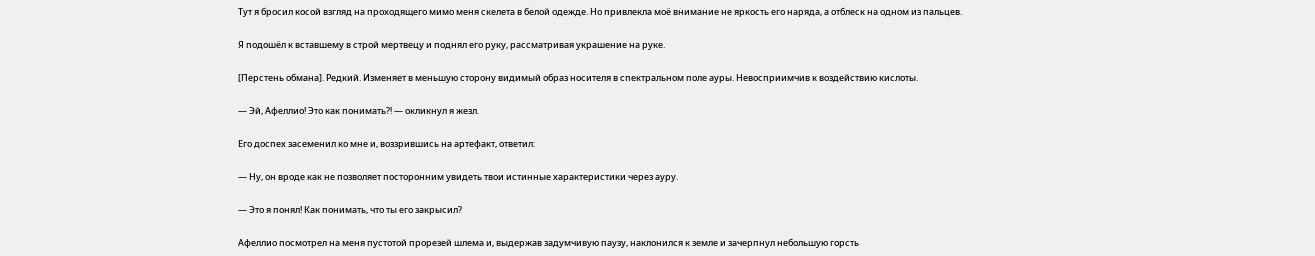Тут я бросил косой взгляд на проходящего мимо меня скелета в белой одежде. Но привлекла моё внимание не яркость его наряда, а отблеск на одном из пальцев.

Я подошёл к вставшему в строй мертвецу и поднял его руку, рассматривая украшение на руке.

[Перстень обмана]. Редкий. Изменяет в меньшую сторону видимый образ носителя в спектральном поле ауры. Невосприимчив к воздействию кислоты.

— Эй, Афеллио! Это как понимать⁈ — окликнул я жезл.

Его доспех засеменил ко мне и, воззрившись на артефакт, ответил:

— Ну, он вроде как не позволяет посторонним увидеть твои истинные характеристики через ауру.

— Это я понял! Как понимать, что ты его закрысил?

Афеллио посмотрел на меня пустотой прорезей шлема и, выдержав задумчивую паузу, наклонился к земле и зачерпнул небольшую горсть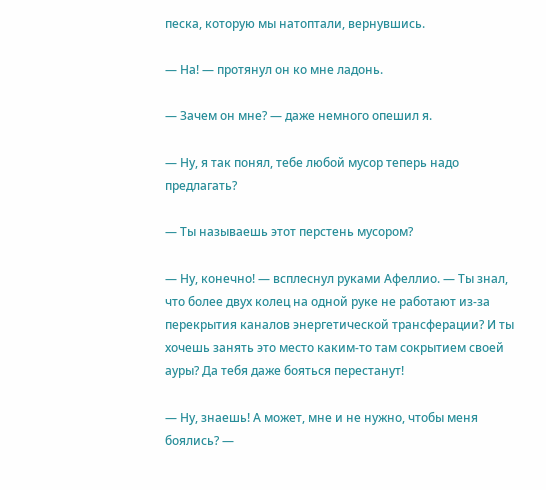песка, которую мы натоптали, вернувшись.

— На! — протянул он ко мне ладонь.

— Зачем он мне? — даже немного опешил я.

— Ну, я так понял, тебе любой мусор теперь надо предлагать?

— Ты называешь этот перстень мусором?

— Ну, конечно! — всплеснул руками Афеллио. — Ты знал, что более двух колец на одной руке не работают из-за перекрытия каналов энергетической трансферации? И ты хочешь занять это место каким-то там сокрытием своей ауры? Да тебя даже бояться перестанут!

— Ну, знаешь! А может, мне и не нужно, чтобы меня боялись? —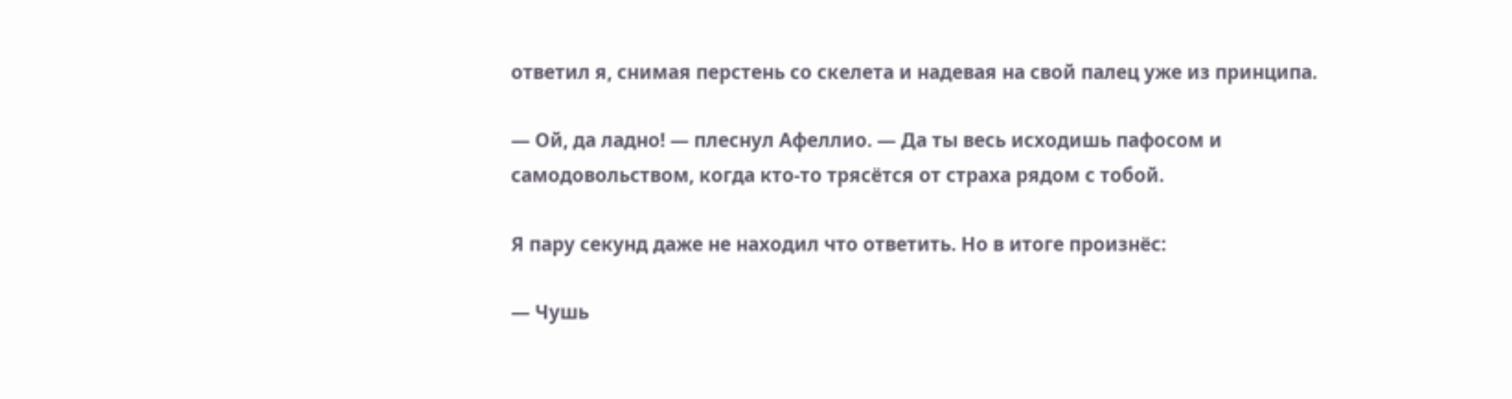ответил я, снимая перстень со скелета и надевая на свой палец уже из принципа.

— Ой, да ладно! — плеснул Афеллио. — Да ты весь исходишь пафосом и самодовольством, когда кто-то трясётся от страха рядом с тобой.

Я пару секунд даже не находил что ответить. Но в итоге произнёс:

— Чушь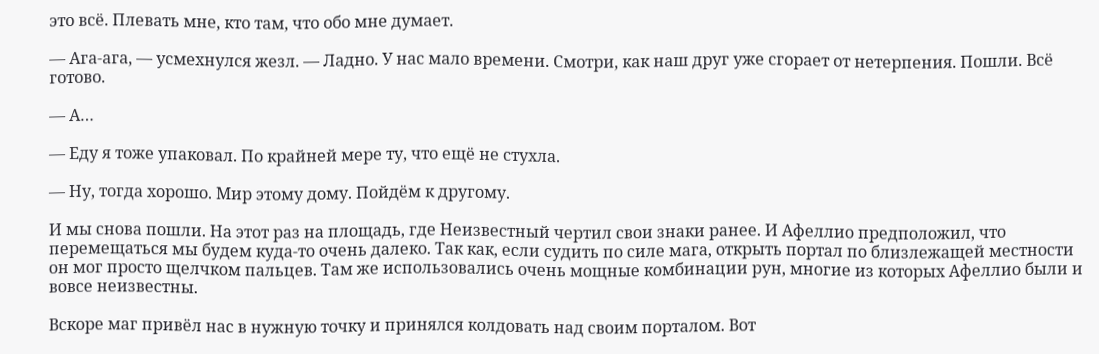это всё. Плевать мне, кто там, что обо мне думает.

— Ага-ага, — усмехнулся жезл. — Ладно. У нас мало времени. Смотри, как наш друг уже сгорает от нетерпения. Пошли. Всё готово.

— А…

— Еду я тоже упаковал. По крайней мере ту, что ещё не стухла.

— Ну, тогда хорошо. Мир этому дому. Пойдём к другому.

И мы снова пошли. На этот раз на площадь, где Неизвестный чертил свои знаки ранее. И Афеллио предположил, что перемещаться мы будем куда-то очень далеко. Так как, если судить по силе мага, открыть портал по близлежащей местности он мог просто щелчком пальцев. Там же использовались очень мощные комбинации рун, многие из которых Афеллио были и вовсе неизвестны.

Вскоре маг привёл нас в нужную точку и принялся колдовать над своим порталом. Вот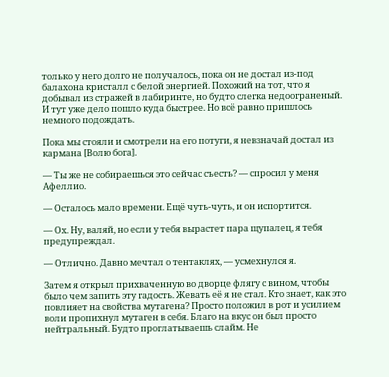только у него долго не получалось, пока он не достал из-под балахона кристалл с белой энергией. Похожий на тот, что я добывал из стражей в лабиринте, но будто слегка недоограненый. И тут уже дело пошло куда быстрее. Но всё равно пришлось немного подождать.

Пока мы стояли и смотрели на его потуги, я невзначай достал из кармана [Волю бога].

— Ты же не собираешься это сейчас съесть? — спросил у меня Афеллио.

— Осталось мало времени. Ещё чуть-чуть, и он испортится.

— Ох. Ну, валяй, но если у тебя вырастет пара щупалец, я тебя предупреждал.

— Отлично. Давно мечтал о тентаклях, — усмехнулся я.

Затем я открыл прихваченную во дворце флягу с вином, чтобы было чем запить эту гадость. Жевать её я не стал. Кто знает, как это повлияет на свойства мутагена? Просто положил в рот и усилием воли пропихнул мутаген в себя. Благо на вкус он был просто нейтральный. Будто проглатываешь слайм. Не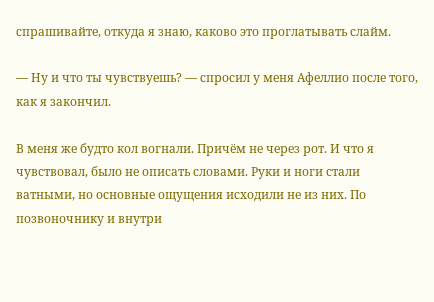спрашивайте, откуда я знаю, каково это проглатывать слайм.

— Ну и что ты чувствуешь? — спросил у меня Афеллио после того, как я закончил.

В меня же будто кол вогнали. Причём не через рот. И что я чувствовал, было не описать словами. Руки и ноги стали ватными, но основные ощущения исходили не из них. По позвоночнику и внутри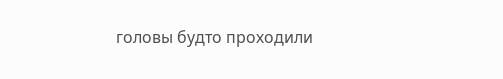головы будто проходили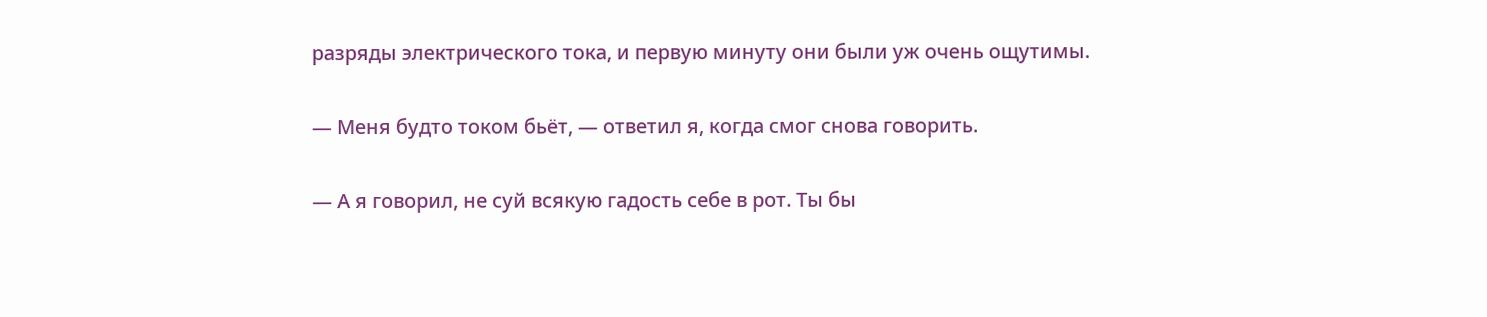разряды электрического тока, и первую минуту они были уж очень ощутимы.

— Меня будто током бьёт, — ответил я, когда смог снова говорить.

— А я говорил, не суй всякую гадость себе в рот. Ты бы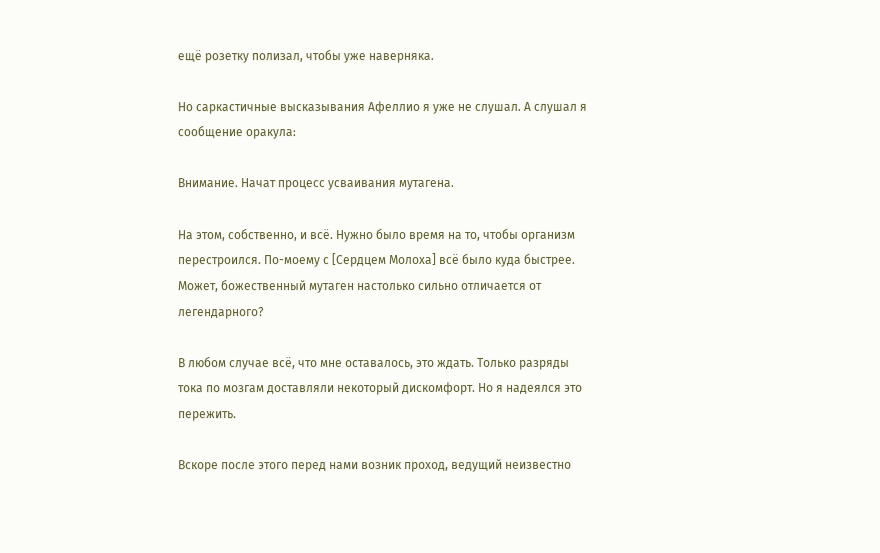ещё розетку полизал, чтобы уже наверняка.

Но саркастичные высказывания Афеллио я уже не слушал. А слушал я сообщение оракула:

Внимание. Начат процесс усваивания мутагена.

На этом, собственно, и всё. Нужно было время на то, чтобы организм перестроился. По-моему с [Сердцем Молоха] всё было куда быстрее. Может, божественный мутаген настолько сильно отличается от легендарного?

В любом случае всё, что мне оставалось, это ждать. Только разряды тока по мозгам доставляли некоторый дискомфорт. Но я надеялся это пережить.

Вскоре после этого перед нами возник проход, ведущий неизвестно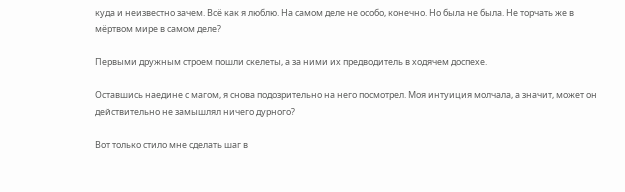куда и неизвестно зачем. Всё как я люблю. На самом деле не особо, конечно. Но была не была. Не торчать же в мёртвом мире в самом деле?

Первыми дружным строем пошли скелеты, а за ними их предводитель в ходячем доспехе.

Оставшись наедине с магом, я снова подозрительно на него посмотрел. Моя интуиция молчала, а значит, может он действительно не замышлял ничего дурного?

Вот только стило мне сделать шаг в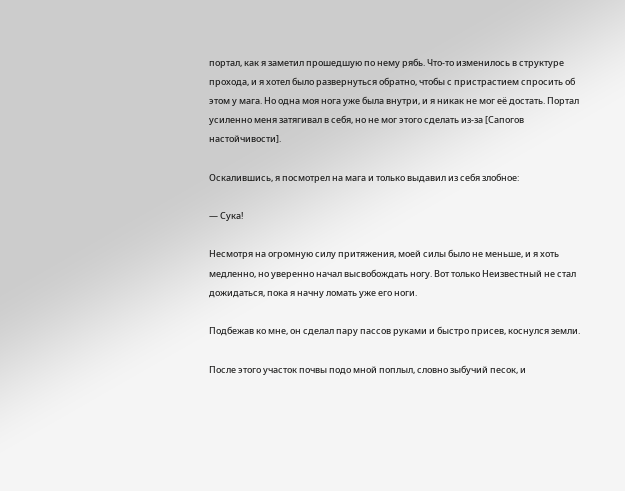портал, как я заметил прошедшую по нему рябь. Что-то изменилось в структуре прохода, и я хотел было развернуться обратно, чтобы с пристрастием спросить об этом у мага. Но одна моя нога уже была внутри, и я никак не мог её достать. Портал усиленно меня затягивал в себя, но не мог этого сделать из-за [Сапогов настойчивости].

Оскалившись, я посмотрел на мага и только выдавил из себя злобное:

— Сука!

Несмотря на огромную силу притяжения, моей силы было не меньше, и я хоть медленно, но уверенно начал высвобождать ногу. Вот только Неизвестный не стал дожидаться, пока я начну ломать уже его ноги.

Подбежав ко мне, он сделал пару пассов руками и быстро присев, коснулся земли.

После этого участок почвы подо мной поплыл, словно зыбучий песок, и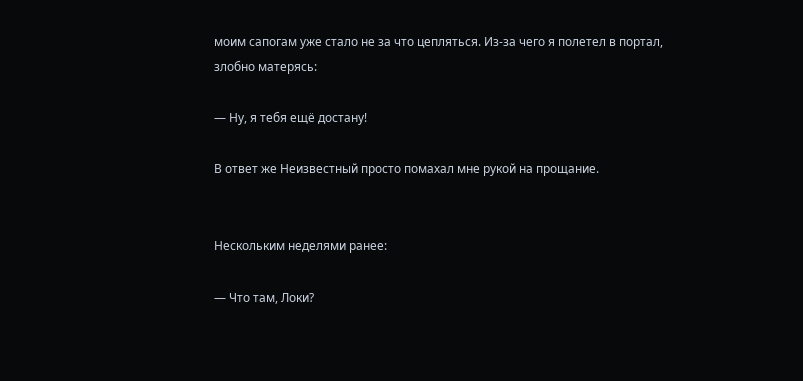моим сапогам уже стало не за что цепляться. Из-за чего я полетел в портал, злобно матерясь:

— Ну, я тебя ещё достану!

В ответ же Неизвестный просто помахал мне рукой на прощание.


Нескольким неделями ранее:

— Что там, Локи?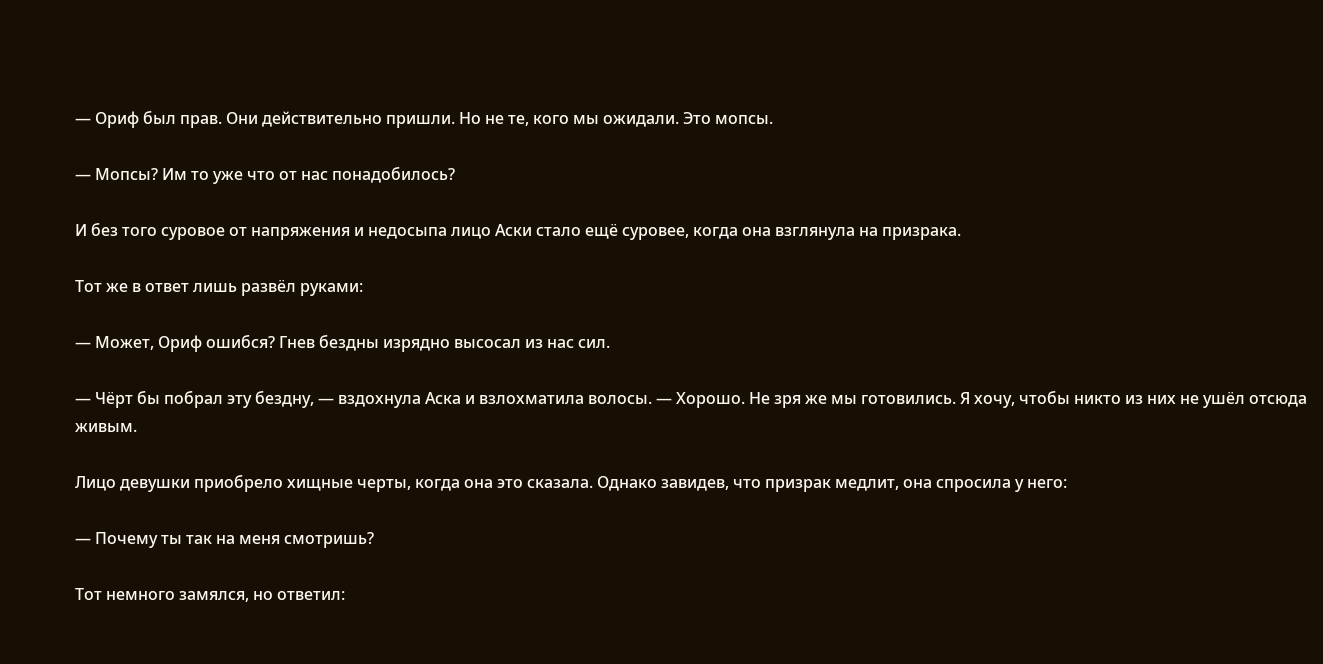— Ориф был прав. Они действительно пришли. Но не те, кого мы ожидали. Это мопсы.

— Мопсы? Им то уже что от нас понадобилось?

И без того суровое от напряжения и недосыпа лицо Аски стало ещё суровее, когда она взглянула на призрака.

Тот же в ответ лишь развёл руками:

— Может, Ориф ошибся? Гнев бездны изрядно высосал из нас сил.

— Чёрт бы побрал эту бездну, — вздохнула Аска и взлохматила волосы. — Хорошо. Не зря же мы готовились. Я хочу, чтобы никто из них не ушёл отсюда живым.

Лицо девушки приобрело хищные черты, когда она это сказала. Однако завидев, что призрак медлит, она спросила у него:

— Почему ты так на меня смотришь?

Тот немного замялся, но ответил: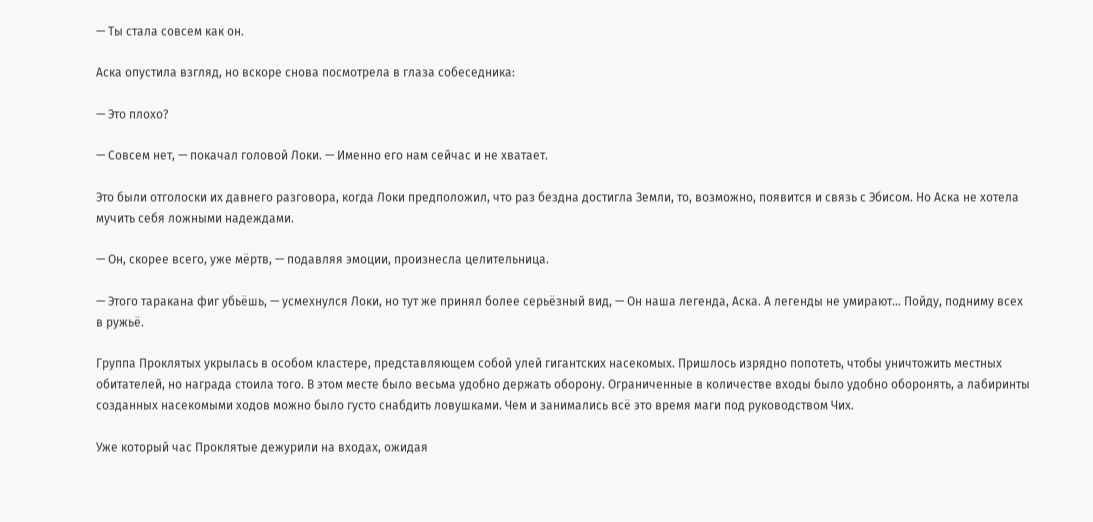— Ты стала совсем как он.

Аска опустила взгляд, но вскоре снова посмотрела в глаза собеседника:

— Это плохо?

— Совсем нет, — покачал головой Локи. — Именно его нам сейчас и не хватает.

Это были отголоски их давнего разговора, когда Локи предположил, что раз бездна достигла Земли, то, возможно, появится и связь с Эбисом. Но Аска не хотела мучить себя ложными надеждами.

— Он, скорее всего, уже мёртв, — подавляя эмоции, произнесла целительница.

— Этого таракана фиг убьёшь, — усмехнулся Локи, но тут же принял более серьёзный вид, — Он наша легенда, Аска. А легенды не умирают… Пойду, подниму всех в ружьё.

Группа Проклятых укрылась в особом кластере, представляющем собой улей гигантских насекомых. Пришлось изрядно попотеть, чтобы уничтожить местных обитателей, но награда стоила того. В этом месте было весьма удобно держать оборону. Ограниченные в количестве входы было удобно оборонять, а лабиринты созданных насекомыми ходов можно было густо снабдить ловушками. Чем и занимались всё это время маги под руководством Чих.

Уже который час Проклятые дежурили на входах, ожидая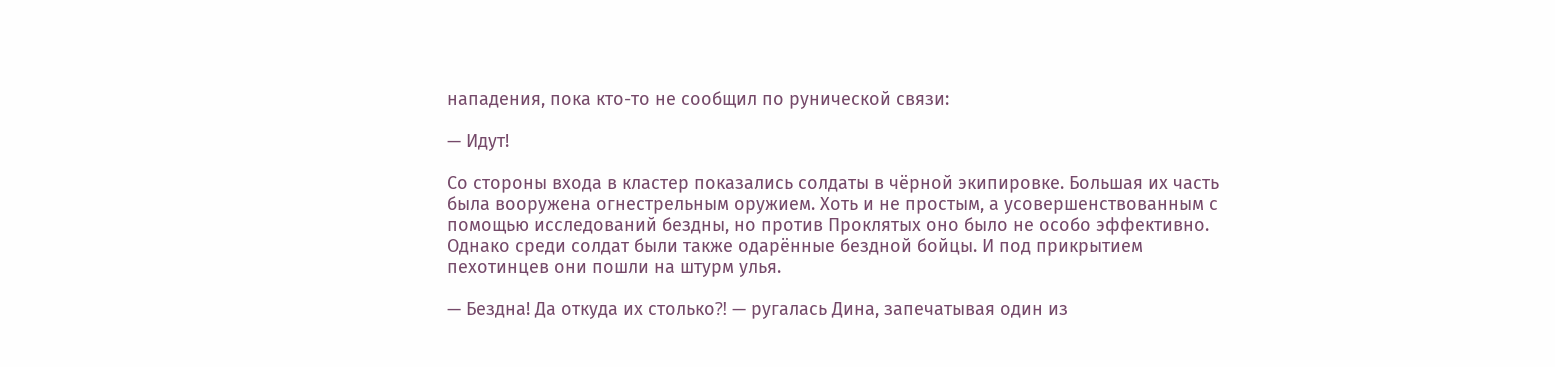нападения, пока кто-то не сообщил по рунической связи:

— Идут!

Со стороны входа в кластер показались солдаты в чёрной экипировке. Большая их часть была вооружена огнестрельным оружием. Хоть и не простым, а усовершенствованным с помощью исследований бездны, но против Проклятых оно было не особо эффективно. Однако среди солдат были также одарённые бездной бойцы. И под прикрытием пехотинцев они пошли на штурм улья.

— Бездна! Да откуда их столько⁈ — ругалась Дина, запечатывая один из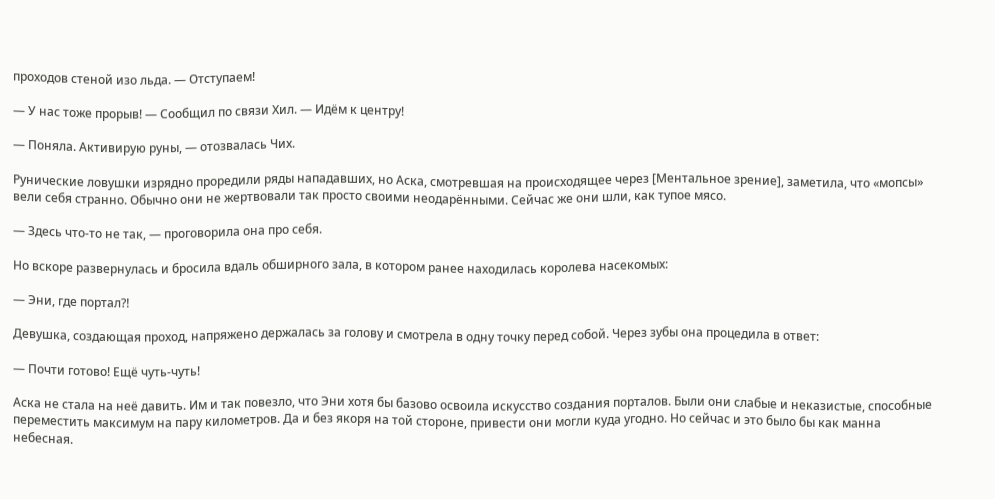проходов стеной изо льда. — Отступаем!

— У нас тоже прорыв! — Сообщил по связи Хил. — Идём к центру!

— Поняла. Активирую руны, — отозвалась Чих.

Рунические ловушки изрядно проредили ряды нападавших, но Аска, смотревшая на происходящее через [Ментальное зрение], заметила, что «мопсы» вели себя странно. Обычно они не жертвовали так просто своими неодарёнными. Сейчас же они шли, как тупое мясо.

— Здесь что-то не так, — проговорила она про себя.

Но вскоре развернулась и бросила вдаль обширного зала, в котором ранее находилась королева насекомых:

— Эни, где портал⁈

Девушка, создающая проход, напряжено держалась за голову и смотрела в одну точку перед собой. Через зубы она процедила в ответ:

— Почти готово! Ещё чуть-чуть!

Аска не стала на неё давить. Им и так повезло, что Эни хотя бы базово освоила искусство создания порталов. Были они слабые и неказистые, способные переместить максимум на пару километров. Да и без якоря на той стороне, привести они могли куда угодно. Но сейчас и это было бы как манна небесная.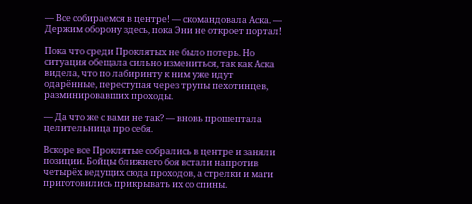— Все собираемся в центре! — скомандовала Аска. — Держим оборону здесь, пока Эни не откроет портал!

Пока что среди Проклятых не было потерь. Но ситуация обещала сильно измениться, так как Аска видела, что по лабиринту к ним уже идут одарённые, переступая через трупы пехотинцев, разминировавших проходы.

— Да что же с вами не так? — вновь прошептала целительница про себя.

Вскоре все Проклятые собрались в центре и заняли позиции. Бойцы ближнего боя встали напротив четырёх ведущих сюда проходов, а стрелки и маги приготовились прикрывать их со спины.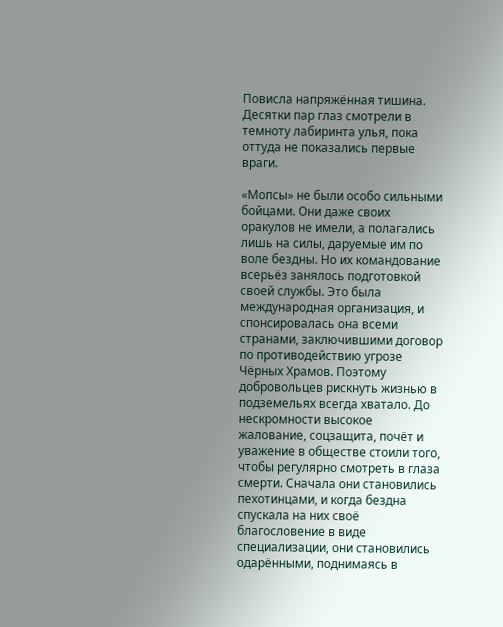Повисла напряжённая тишина. Десятки пар глаз смотрели в темноту лабиринта улья, пока оттуда не показались первые враги.

«Мопсы» не были особо сильными бойцами. Они даже своих оракулов не имели, а полагались лишь на силы, даруемые им по воле бездны. Но их командование всерьёз занялось подготовкой своей службы. Это была международная организация, и спонсировалась она всеми странами, заключившими договор по противодействию угрозе Чёрных Храмов. Поэтому добровольцев рискнуть жизнью в подземельях всегда хватало. До нескромности высокое жалование, соцзащита, почёт и уважение в обществе стоили того, чтобы регулярно смотреть в глаза смерти. Сначала они становились пехотинцами, и когда бездна спускала на них своё благословение в виде специализации, они становились одарёнными, поднимаясь в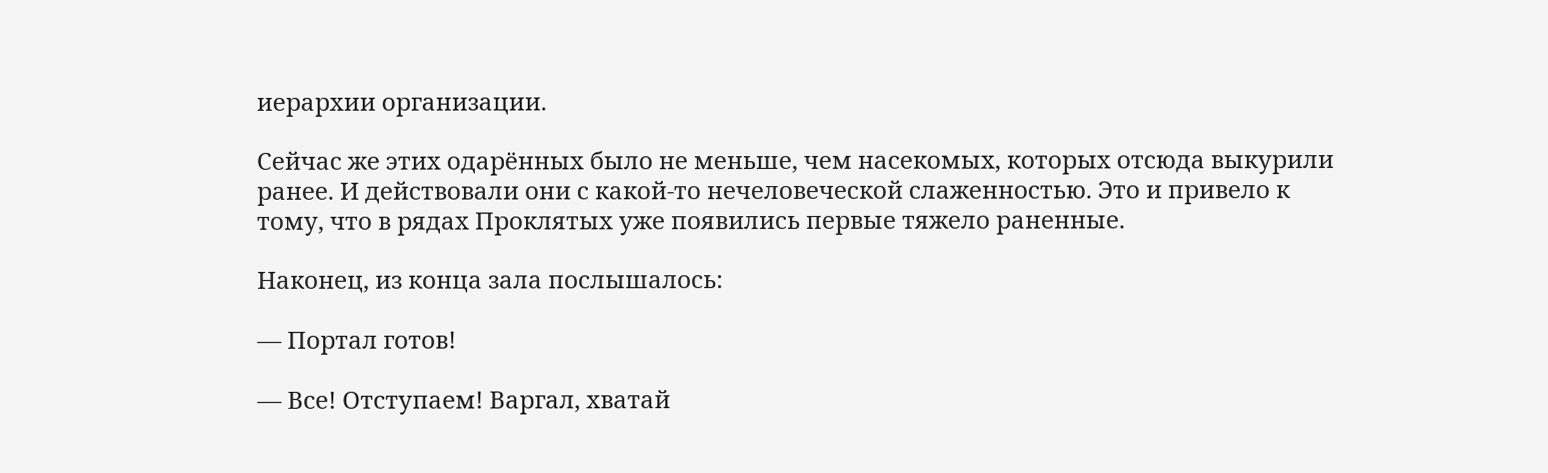иерархии организации.

Сейчас же этих одарённых было не меньше, чем насекомых, которых отсюда выкурили ранее. И действовали они с какой-то нечеловеческой слаженностью. Это и привело к тому, что в рядах Проклятых уже появились первые тяжело раненные.

Наконец, из конца зала послышалось:

— Портал готов!

— Все! Отступаем! Варгал, хватай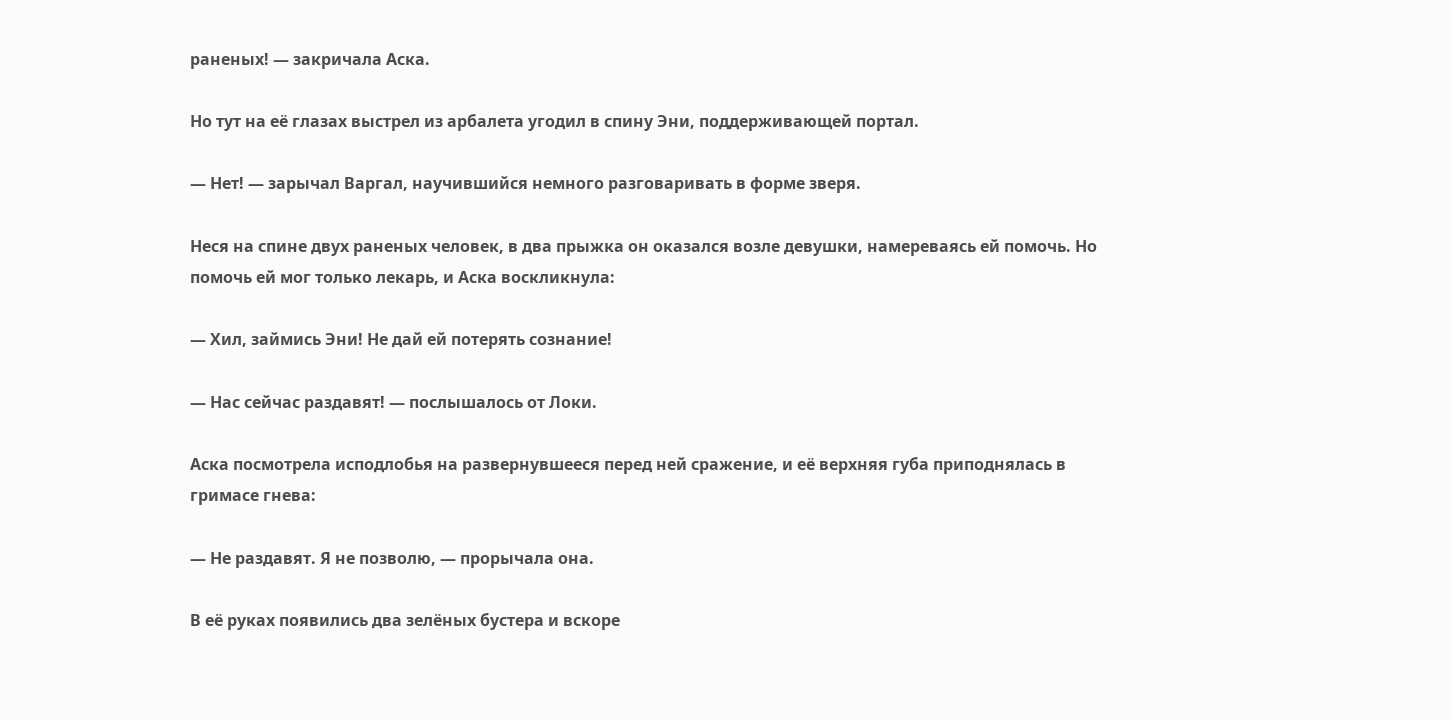раненых! — закричала Аска.

Но тут на её глазах выстрел из арбалета угодил в спину Эни, поддерживающей портал.

— Нет! — зарычал Варгал, научившийся немного разговаривать в форме зверя.

Неся на спине двух раненых человек, в два прыжка он оказался возле девушки, намереваясь ей помочь. Но помочь ей мог только лекарь, и Аска воскликнула:

— Хил, займись Эни! Не дай ей потерять сознание!

— Нас сейчас раздавят! — послышалось от Локи.

Аска посмотрела исподлобья на развернувшееся перед ней сражение, и её верхняя губа приподнялась в гримасе гнева:

— Не раздавят. Я не позволю, — прорычала она.

В её руках появились два зелёных бустера и вскоре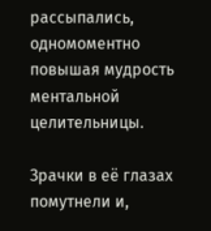рассыпались, одномоментно повышая мудрость ментальной целительницы.

Зрачки в её глазах помутнели и,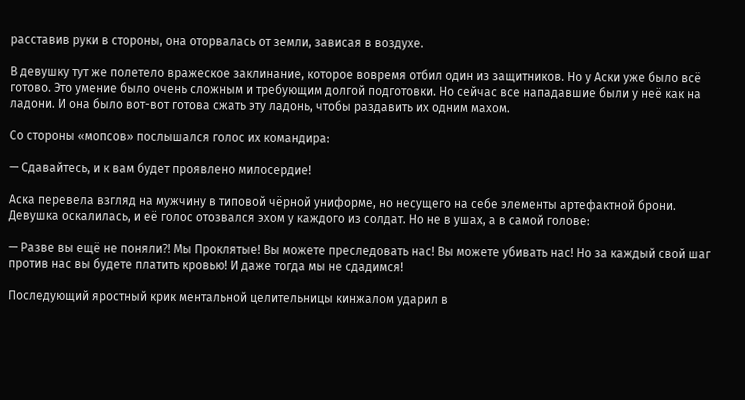расставив руки в стороны, она оторвалась от земли, зависая в воздухе.

В девушку тут же полетело вражеское заклинание, которое вовремя отбил один из защитников. Но у Аски уже было всё готово. Это умение было очень сложным и требующим долгой подготовки. Но сейчас все нападавшие были у неё как на ладони. И она было вот-вот готова сжать эту ладонь, чтобы раздавить их одним махом.

Со стороны «мопсов» послышался голос их командира:

— Сдавайтесь, и к вам будет проявлено милосердие!

Аска перевела взгляд на мужчину в типовой чёрной униформе, но несущего на себе элементы артефактной брони. Девушка оскалилась, и её голос отозвался эхом у каждого из солдат. Но не в ушах, а в самой голове:

— Разве вы ещё не поняли⁈ Мы Проклятые! Вы можете преследовать нас! Вы можете убивать нас! Но за каждый свой шаг против нас вы будете платить кровью! И даже тогда мы не сдадимся!

Последующий яростный крик ментальной целительницы кинжалом ударил в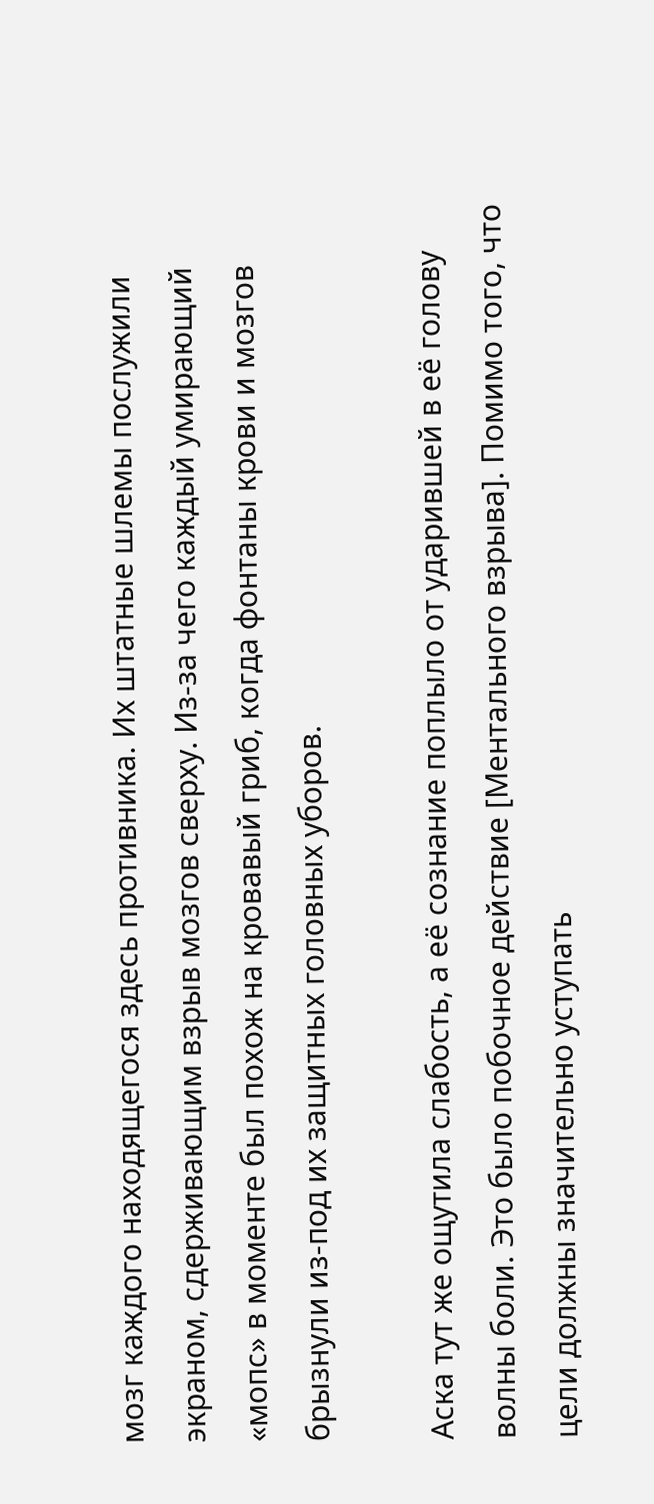мозг каждого находящегося здесь противника. Их штатные шлемы послужили экраном, сдерживающим взрыв мозгов сверху. Из-за чего каждый умирающий «мопс» в моменте был похож на кровавый гриб, когда фонтаны крови и мозгов брызнули из-под их защитных головных уборов.

Аска тут же ощутила слабость, а её сознание поплыло от ударившей в её голову волны боли. Это было побочное действие [Ментального взрыва]. Помимо того, что цели должны значительно уступать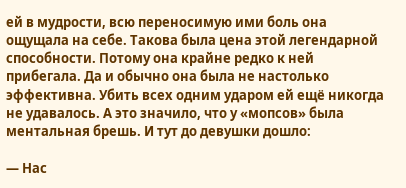ей в мудрости, всю переносимую ими боль она ощущала на себе. Такова была цена этой легендарной способности. Потому она крайне редко к ней прибегала. Да и обычно она была не настолько эффективна. Убить всех одним ударом ей ещё никогда не удавалось. А это значило, что у «мопсов» была ментальная брешь. И тут до девушки дошло:

— Нас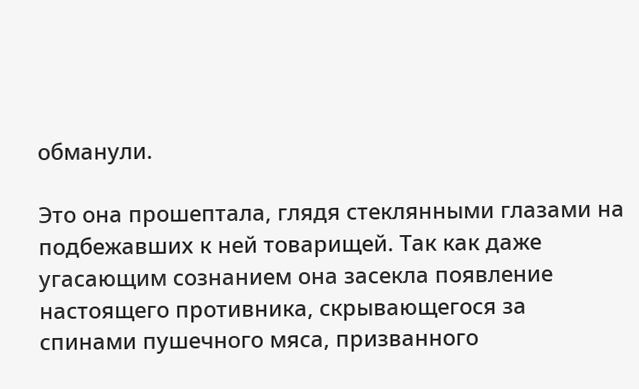обманули.

Это она прошептала, глядя стеклянными глазами на подбежавших к ней товарищей. Так как даже угасающим сознанием она засекла появление настоящего противника, скрывающегося за спинами пушечного мяса, призванного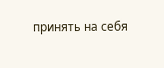принять на себя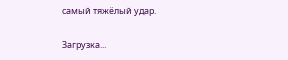самый тяжёлый удар.

Загрузка...